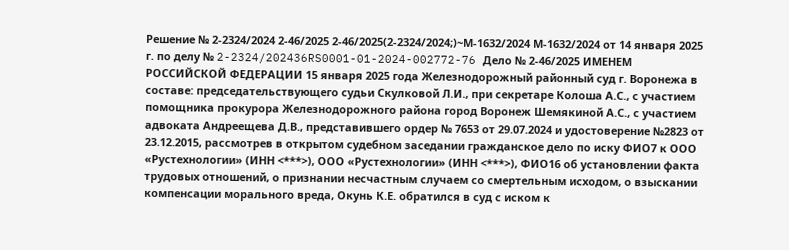Решение № 2-2324/2024 2-46/2025 2-46/2025(2-2324/2024;)~М-1632/2024 М-1632/2024 от 14 января 2025 г. по делу № 2-2324/202436RS0001-01-2024-002772-76 Дело № 2-46/2025 ИМЕНЕМ РОССИЙСКОЙ ФЕДЕРАЦИИ 15 января 2025 года Железнодорожный районный суд г. Воронежа в составе: председательствующего судьи Скулковой Л.И., при секретаре Колоша А.С., с участием помощника прокурора Железнодорожного района город Воронеж Шемякиной А.С., с участием адвоката Андреещева Д.В., представившего ордер № 7653 от 29.07.2024 и удостоверение №2823 от 23.12.2015, рассмотрев в открытом судебном заседании гражданское дело по иску ФИО7 к ООО «Рустехнологии» (ИНН <***>), ООО «Рустехнологии» (ИНН <***>), ФИО16 об установлении факта трудовых отношений, о признании несчастным случаем со смертельным исходом, о взыскании компенсации морального вреда, Окунь К.Е. обратился в суд с иском к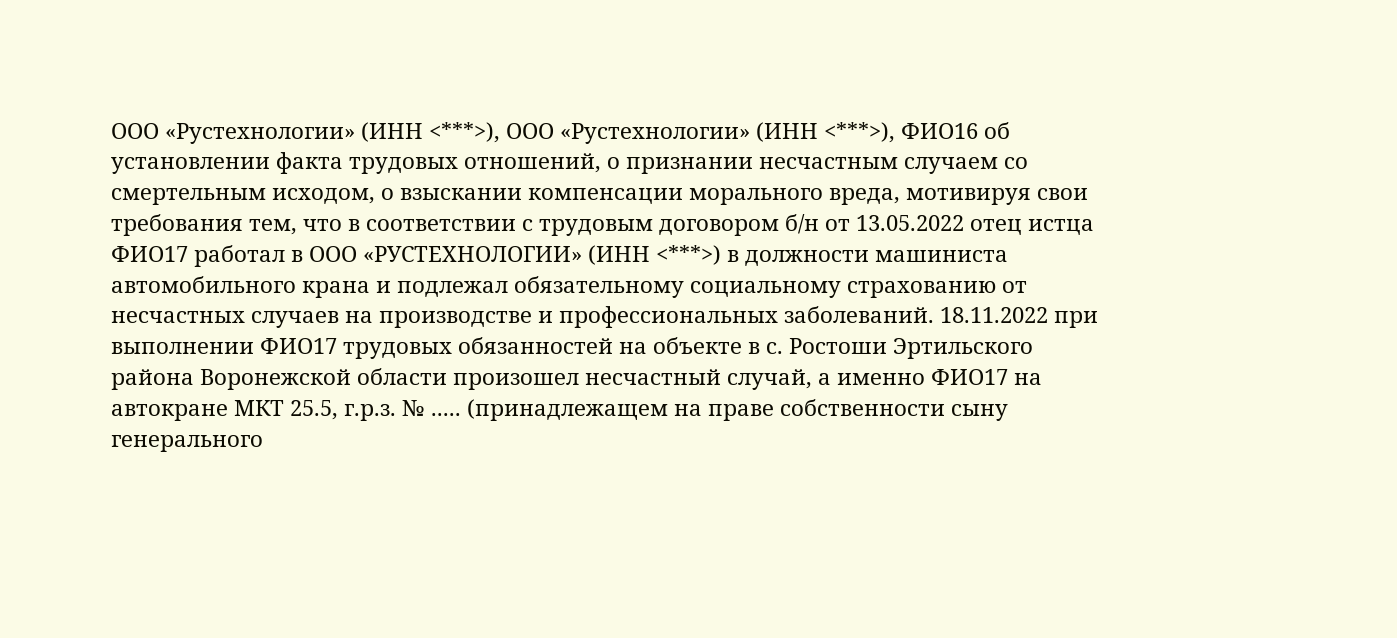ООО «Рустехнологии» (ИНН <***>), ООО «Рустехнологии» (ИНН <***>), ФИО16 об установлении факта трудовых отношений, о признании несчастным случаем со смертельным исходом, о взыскании компенсации морального вреда, мотивируя свои требования тем, что в соответствии с трудовым договором б/н от 13.05.2022 отец истца ФИО17 работал в ООО «РУСТЕХНОЛОГИИ» (ИНН <***>) в должности машиниста автомобильного крана и подлежал обязательному социальному страхованию от несчастных случаев на производстве и профессиональных заболеваний. 18.11.2022 при выполнении ФИО17 трудовых обязанностей на объекте в с. Ростоши Эртильского района Воронежской области произошел несчастный случай, а именно ФИО17 на автокране МКТ 25.5, г.р.з. № ..... (принадлежащем на праве собственности сыну генерального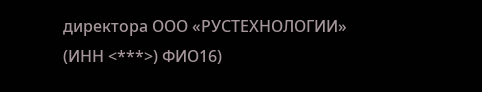директора ООО «РУСТЕХНОЛОГИИ» (ИНН <***>) ФИО16)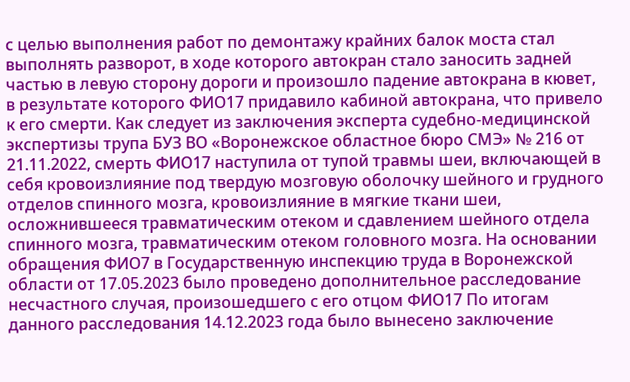с целью выполнения работ по демонтажу крайних балок моста стал выполнять разворот, в ходе которого автокран стало заносить задней частью в левую сторону дороги и произошло падение автокрана в кювет, в результате которого ФИО17 придавило кабиной автокрана, что привело к его смерти. Как следует из заключения эксперта судебно-медицинской экспертизы трупа БУЗ ВО «Воронежское областное бюро СМЭ» № 216 от 21.11.2022, смерть ФИО17 наступила от тупой травмы шеи, включающей в себя кровоизлияние под твердую мозговую оболочку шейного и грудного отделов спинного мозга, кровоизлияние в мягкие ткани шеи, осложнившееся травматическим отеком и сдавлением шейного отдела спинного мозга, травматическим отеком головного мозга. На основании обращения ФИО7 в Государственную инспекцию труда в Воронежской области от 17.05.2023 было проведено дополнительное расследование несчастного случая, произошедшего с его отцом ФИО17 По итогам данного расследования 14.12.2023 года было вынесено заключение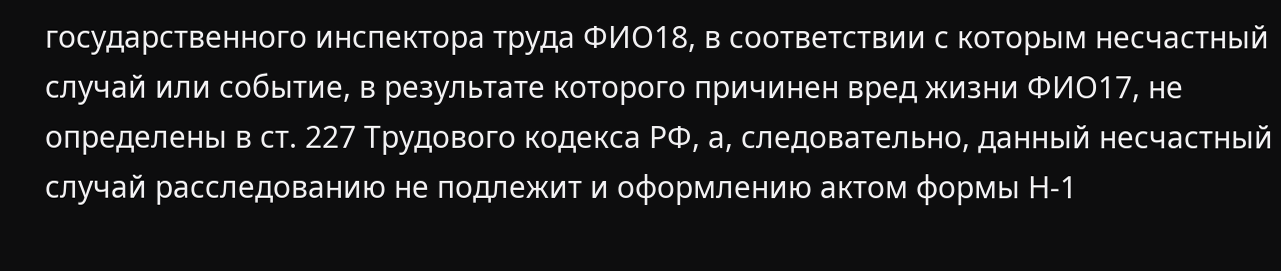государственного инспектора труда ФИО18, в соответствии с которым несчастный случай или событие, в результате которого причинен вред жизни ФИО17, не определены в ст. 227 Трудового кодекса РФ, а, следовательно, данный несчастный случай расследованию не подлежит и оформлению актом формы Н-1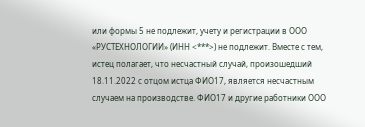или формы 5 не подлежит, учету и регистрации в ООО «РУСТЕХНОЛОГИИ» (ИНН <***>) не подлежит. Вместе с тем, истец полагает, что несчастный случай, произошедший 18.11.2022 с отцом истца ФИО17, является несчастным случаем на производстве. ФИО17 и другие работники ООО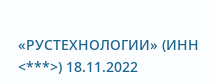«РУСТЕХНОЛОГИИ» (ИНН <***>) 18.11.2022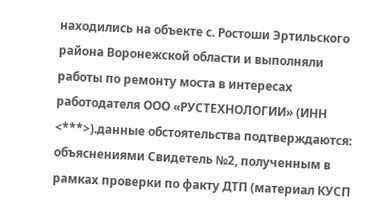находились на объекте с. Ростоши Эртильского района Воронежской области и выполняли работы по ремонту моста в интересах работодателя ООО «РУСТЕХНОЛОГИИ» (ИНН <***>).данные обстоятельства подтверждаются: объяснениями Свидетель №2, полученным в рамках проверки по факту ДТП (материал КУСП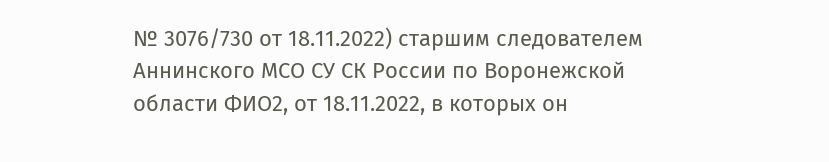№ 3076/730 от 18.11.2022) старшим следователем Аннинского МСО СУ СК России по Воронежской области ФИО2, от 18.11.2022, в которых он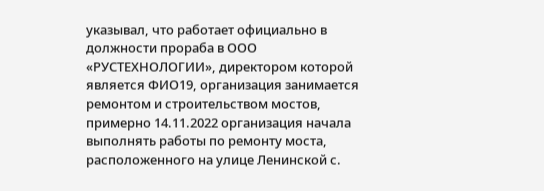указывал, что работает официально в должности прораба в ООО «РУСТЕХНОЛОГИИ», директором которой является ФИО19, организация занимается ремонтом и строительством мостов, примерно 14.11.2022 организация начала выполнять работы по ремонту моста, расположенного на улице Ленинской с.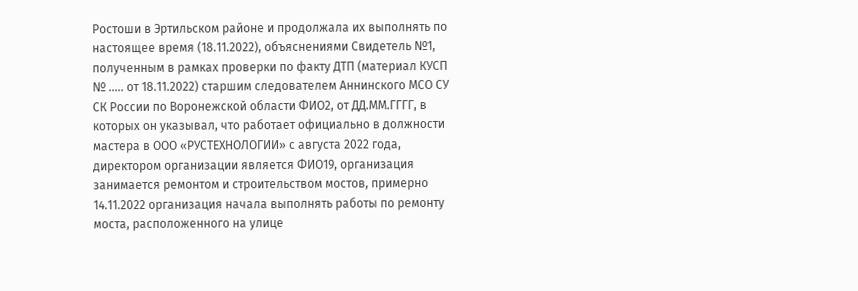Ростоши в Эртильском районе и продолжала их выполнять по настоящее время (18.11.2022), объяснениями Свидетель №1, полученным в рамках проверки по факту ДТП (материал КУСП № ..... от 18.11.2022) старшим следователем Аннинского МСО СУ СК России по Воронежской области ФИО2, от ДД.ММ.ГГГГ, в которых он указывал, что работает официально в должности мастера в ООО «РУСТЕХНОЛОГИИ» с августа 2022 года, директором организации является ФИО19, организация занимается ремонтом и строительством мостов, примерно 14.11.2022 организация начала выполнять работы по ремонту моста, расположенного на улице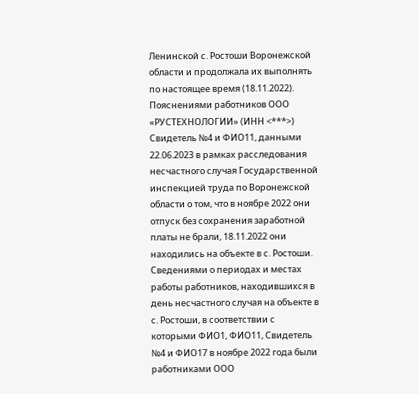Ленинской с. Ростоши Воронежской области и продолжала их выполнять по настоящее время (18.11.2022). Пояснениями работников ООО «РУСТЕХНОЛОГИИ» (ИНН <***>) Свидетель №4 и ФИО11, данными 22.06.2023 в рамках расследования несчастного случая Государственной инспекцией труда по Воронежской области о том, что в ноябре 2022 они отпуск без сохранения заработной платы не брали, 18.11.2022 они находились на объекте в с. Ростоши. Сведениями о периодах и местах работы работников, находившихся в день несчастного случая на объекте в с. Ростоши, в соответствии с которыми ФИО1, ФИО11, Свидетель №4 и ФИО17 в ноябре 2022 года были работниками ООО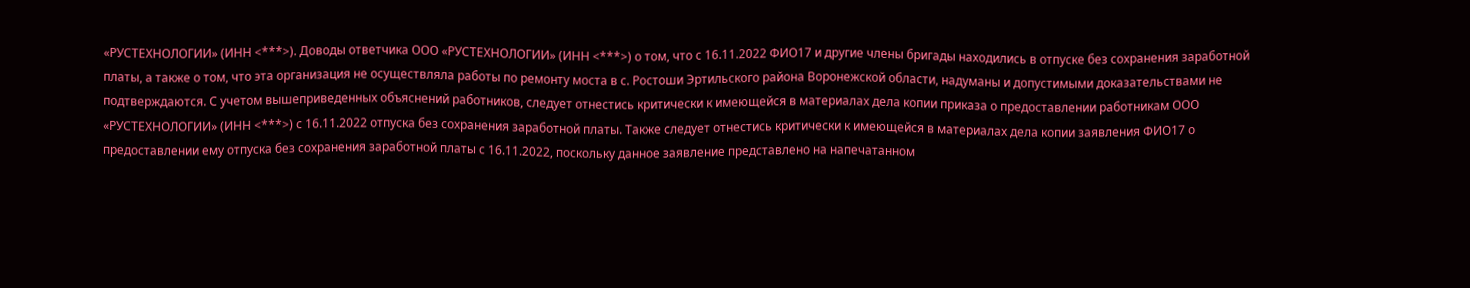«РУСТЕХНОЛОГИИ» (ИНН <***>). Доводы ответчика ООО «РУСТЕХНОЛОГИИ» (ИНН <***>) о том, что с 16.11.2022 ФИО17 и другие члены бригады находились в отпуске без сохранения заработной платы, а также о том, что эта организация не осуществляла работы по ремонту моста в с. Ростоши Эртильского района Воронежской области, надуманы и допустимыми доказательствами не подтверждаются. С учетом вышеприведенных объяснений работников, следует отнестись критически к имеющейся в материалах дела копии приказа о предоставлении работникам ООО «РУСТЕХНОЛОГИИ» (ИНН <***>) с 16.11.2022 отпуска без сохранения заработной платы. Также следует отнестись критически к имеющейся в материалах дела копии заявления ФИО17 о предоставлении ему отпуска без сохранения заработной платы с 16.11.2022, поскольку данное заявление представлено на напечатанном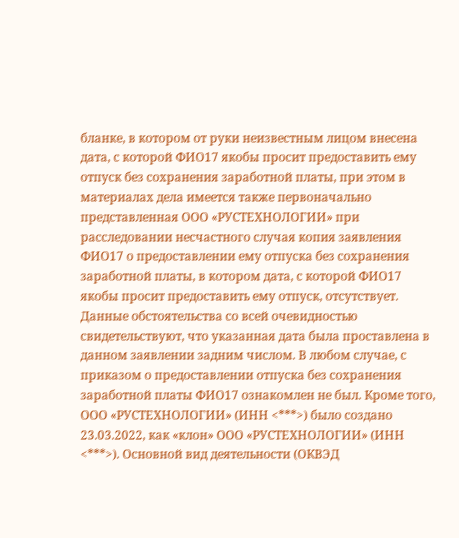бланке, в котором от руки неизвестным лицом внесена дата, с которой ФИО17 якобы просит предоставить ему отпуск без сохранения заработной платы, при этом в материалах дела имеется также первоначально представленная ООО «РУСТЕХНОЛОГИИ» при расследовании несчастного случая копия заявления ФИО17 о предоставлении ему отпуска без сохранения заработной платы, в котором дата, с которой ФИО17 якобы просит предоставить ему отпуск, отсутствует. Данные обстоятельства со всей очевидностью свидетельствуют, что указанная дата была проставлена в данном заявлении задним числом. В любом случае, с приказом о предоставлении отпуска без сохранения заработной платы ФИО17 ознакомлен не был. Кроме того, ООО «РУСТЕХНОЛОГИИ» (ИНН <***>) было создано 23.03.2022, как «клон» ООО «РУСТЕХНОЛОГИИ» (ИНН <***>). Основной вид деятельности (ОКВЭД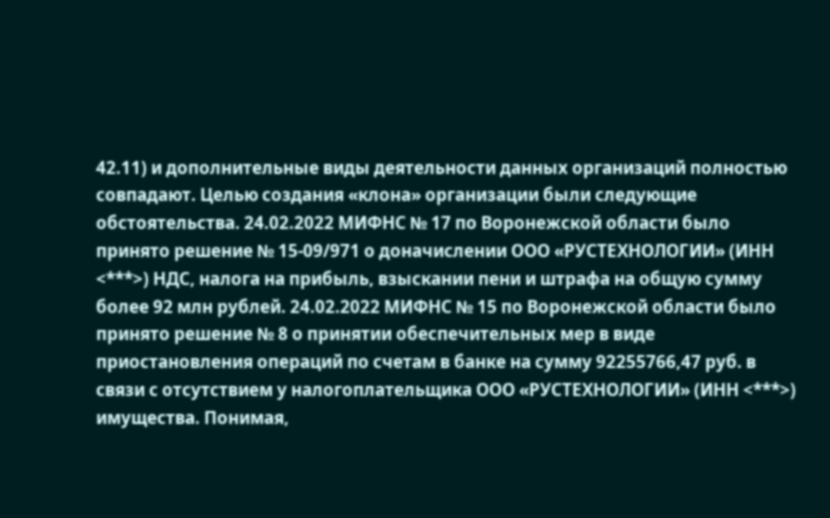42.11) и дополнительные виды деятельности данных организаций полностью совпадают. Целью создания «клона» организации были следующие обстоятельства. 24.02.2022 МИФНС № 17 по Воронежской области было принято решение № 15-09/971 о доначислении ООО «РУСТЕХНОЛОГИИ» (ИНН <***>) НДС, налога на прибыль, взыскании пени и штрафа на общую сумму более 92 млн рублей. 24.02.2022 МИФНС № 15 по Воронежской области было принято решение № 8 о принятии обеспечительных мер в виде приостановления операций по счетам в банке на сумму 92255766,47 руб. в связи с отсутствием у налогоплательщика ООО «РУСТЕХНОЛОГИИ» (ИНН <***>) имущества. Понимая,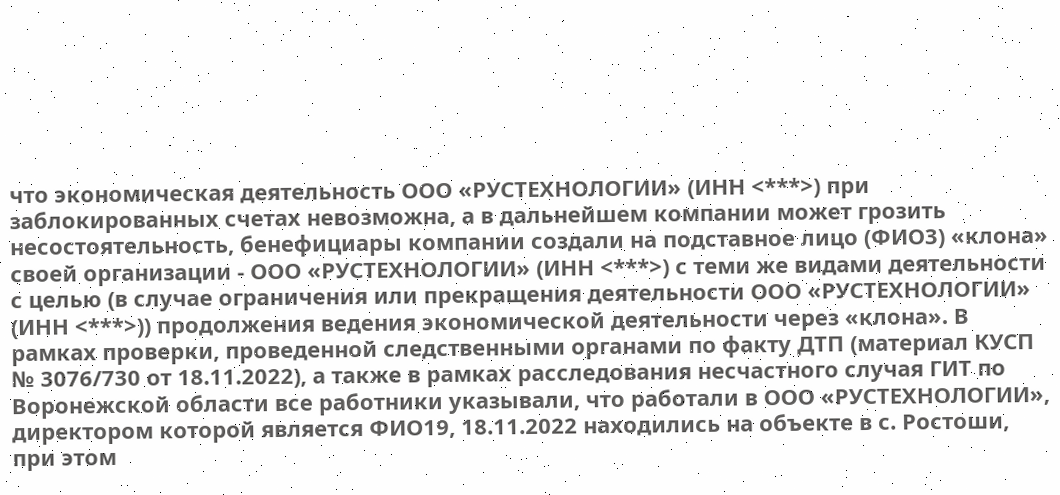что экономическая деятельность ООО «РУСТЕХНОЛОГИИ» (ИНН <***>) при заблокированных счетах невозможна, а в дальнейшем компании может грозить несостоятельность, бенефициары компании создали на подставное лицо (ФИО3) «клона» своей организации - ООО «РУСТЕХНОЛОГИИ» (ИНН <***>) с теми же видами деятельности с целью (в случае ограничения или прекращения деятельности ООО «РУСТЕХНОЛОГИИ» (ИНН <***>)) продолжения ведения экономической деятельности через «клона». В рамках проверки, проведенной следственными органами по факту ДТП (материал КУСП № 3076/730 от 18.11.2022), а также в рамках расследования несчастного случая ГИТ по Воронежской области все работники указывали, что работали в ООО «РУСТЕХНОЛОГИИ», директором которой является ФИО19, 18.11.2022 находились на объекте в с. Ростоши, при этом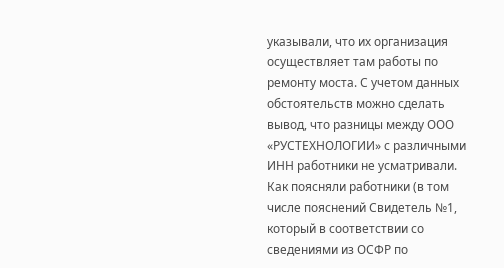указывали, что их организация осуществляет там работы по ремонту моста. С учетом данных обстоятельств можно сделать вывод, что разницы между ООО «РУСТЕХНОЛОГИИ» с различными ИНН работники не усматривали. Как поясняли работники (в том числе пояснений Свидетель №1, который в соответствии со сведениями из ОСФР по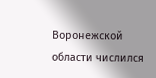Воронежской области числился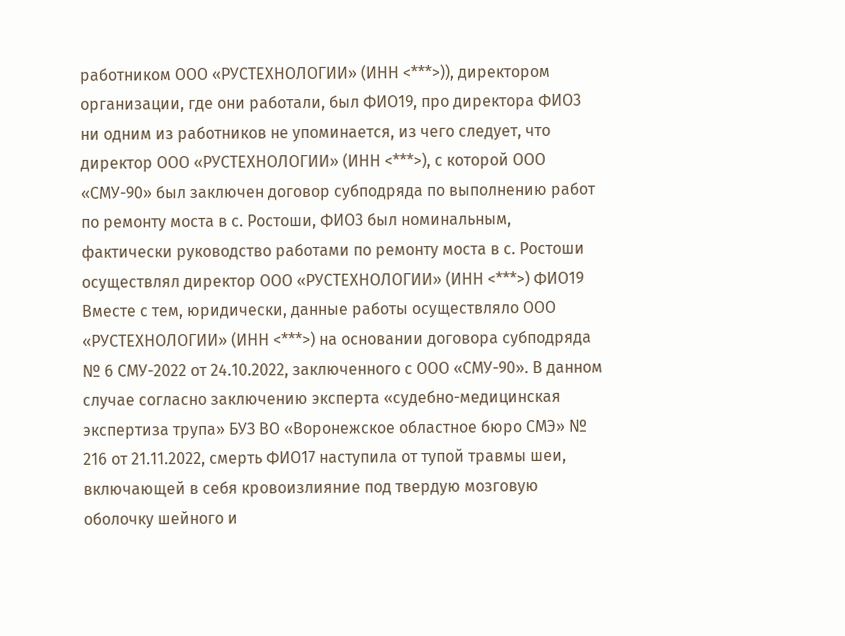работником ООО «РУСТЕХНОЛОГИИ» (ИНН <***>)), директором организации, где они работали, был ФИО19, про директора ФИО3 ни одним из работников не упоминается, из чего следует, что директор ООО «РУСТЕХНОЛОГИИ» (ИНН <***>), с которой ООО «СМУ-90» был заключен договор субподряда по выполнению работ по ремонту моста в с. Ростоши, ФИО3 был номинальным, фактически руководство работами по ремонту моста в с. Ростоши осуществлял директор ООО «РУСТЕХНОЛОГИИ» (ИНН <***>) ФИО19 Вместе с тем, юридически, данные работы осуществляло ООО «РУСТЕХНОЛОГИИ» (ИНН <***>) на основании договора субподряда № 6 СМУ-2022 от 24.10.2022, заключенного с ООО «СМУ-90». В данном случае согласно заключению эксперта «судебно-медицинская экспертиза трупа» БУЗ ВО «Воронежское областное бюро СМЭ» № 216 от 21.11.2022, смерть ФИО17 наступила от тупой травмы шеи, включающей в себя кровоизлияние под твердую мозговую оболочку шейного и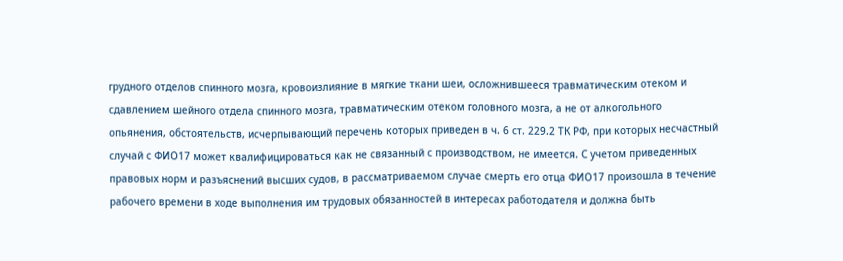грудного отделов спинного мозга, кровоизлияние в мягкие ткани шеи, осложнившееся травматическим отеком и сдавлением шейного отдела спинного мозга, травматическим отеком головного мозга, а не от алкогольного опьянения, обстоятельств, исчерпывающий перечень которых приведен в ч. 6 ст. 229.2 ТК РФ, при которых несчастный случай с ФИО17 может квалифицироваться как не связанный с производством, не имеется. С учетом приведенных правовых норм и разъяснений высших судов, в рассматриваемом случае смерть его отца ФИО17 произошла в течение рабочего времени в ходе выполнения им трудовых обязанностей в интересах работодателя и должна быть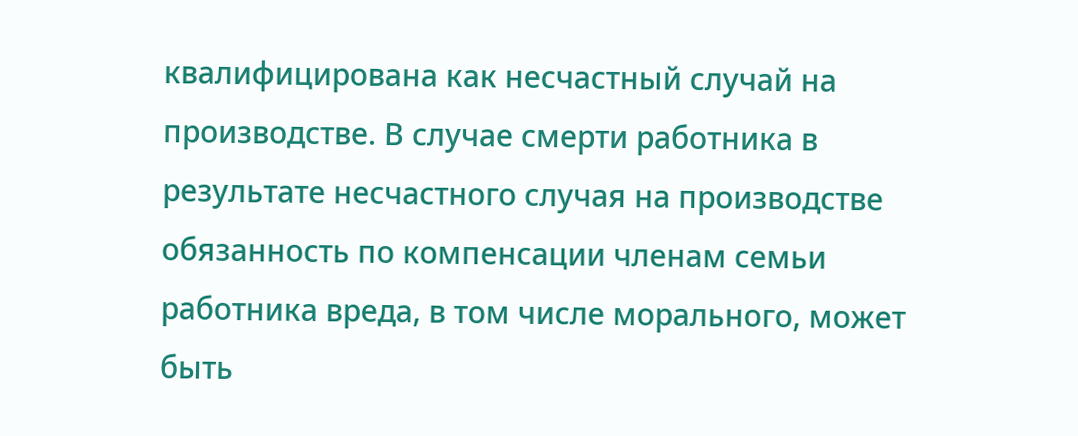квалифицирована как несчастный случай на производстве. В случае смерти работника в результате несчастного случая на производстве обязанность по компенсации членам семьи работника вреда, в том числе морального, может быть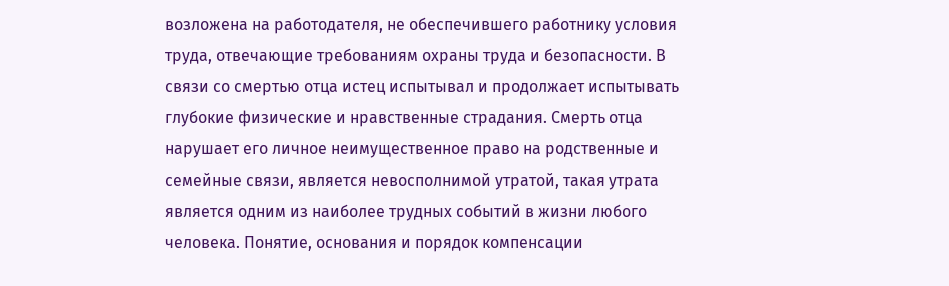возложена на работодателя, не обеспечившего работнику условия труда, отвечающие требованиям охраны труда и безопасности. В связи со смертью отца истец испытывал и продолжает испытывать глубокие физические и нравственные страдания. Смерть отца нарушает его личное неимущественное право на родственные и семейные связи, является невосполнимой утратой, такая утрата является одним из наиболее трудных событий в жизни любого человека. Понятие, основания и порядок компенсации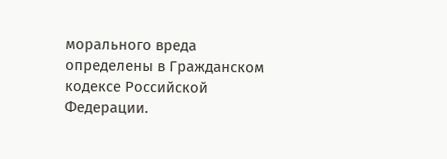морального вреда определены в Гражданском кодексе Российской Федерации.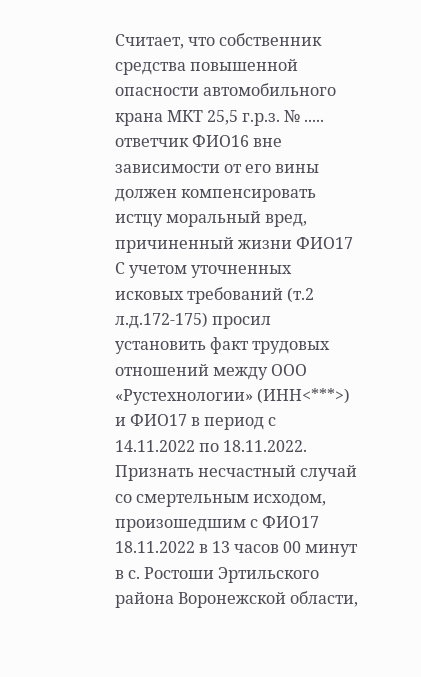Считает, что собственник средства повышенной опасности автомобильного крана МКТ 25,5 г.р.з. № ..... ответчик ФИО16 вне зависимости от его вины должен компенсировать истцу моральный вред, причиненный жизни ФИО17 С учетом уточненных исковых требований (т.2 л.д.172-175) просил установить факт трудовых отношений между ООО «Рустехнологии» (ИНН<***>) и ФИО17 в период с 14.11.2022 по 18.11.2022. Признать несчастный случай со смертельным исходом, произошедшим с ФИО17 18.11.2022 в 13 часов 00 минут в с. Ростоши Эртильского района Воронежской области,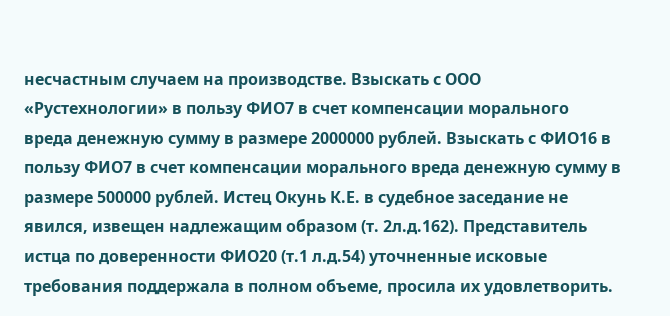несчастным случаем на производстве. Взыскать с ООО «Рустехнологии» в пользу ФИО7 в счет компенсации морального вреда денежную сумму в размере 2000000 рублей. Взыскать с ФИО16 в пользу ФИО7 в счет компенсации морального вреда денежную сумму в размере 500000 рублей. Истец Окунь К.Е. в судебное заседание не явился, извещен надлежащим образом (т. 2л.д.162). Представитель истца по доверенности ФИО20 (т.1 л.д.54) уточненные исковые требования поддержала в полном объеме, просила их удовлетворить.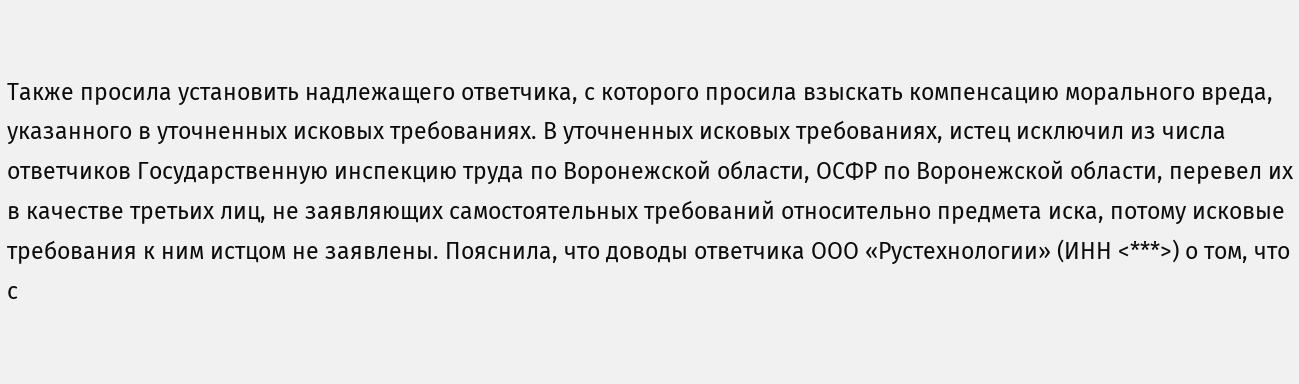Также просила установить надлежащего ответчика, с которого просила взыскать компенсацию морального вреда, указанного в уточненных исковых требованиях. В уточненных исковых требованиях, истец исключил из числа ответчиков Государственную инспекцию труда по Воронежской области, ОСФР по Воронежской области, перевел их в качестве третьих лиц, не заявляющих самостоятельных требований относительно предмета иска, потому исковые требования к ним истцом не заявлены. Пояснила, что доводы ответчика ООО «Рустехнологии» (ИНН <***>) о том, что с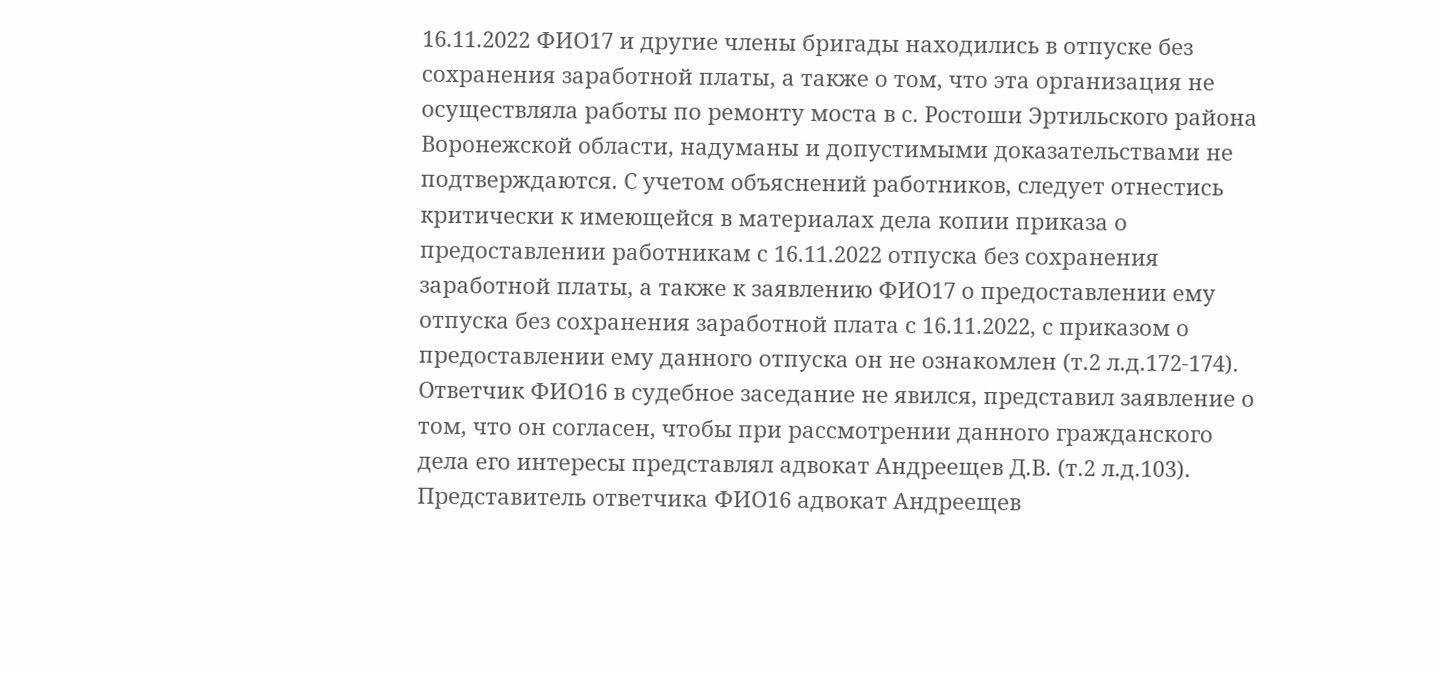16.11.2022 ФИО17 и другие члены бригады находились в отпуске без сохранения заработной платы, а также о том, что эта организация не осуществляла работы по ремонту моста в с. Ростоши Эртильского района Воронежской области, надуманы и допустимыми доказательствами не подтверждаются. С учетом объяснений работников, следует отнестись критически к имеющейся в материалах дела копии приказа о предоставлении работникам с 16.11.2022 отпуска без сохранения заработной платы, а также к заявлению ФИО17 о предоставлении ему отпуска без сохранения заработной плата с 16.11.2022, с приказом о предоставлении ему данного отпуска он не ознакомлен (т.2 л.д.172-174). Ответчик ФИО16 в судебное заседание не явился, представил заявление о том, что он согласен, чтобы при рассмотрении данного гражданского дела его интересы представлял адвокат Андреещев Д.В. (т.2 л.д.103). Представитель ответчика ФИО16 адвокат Андреещев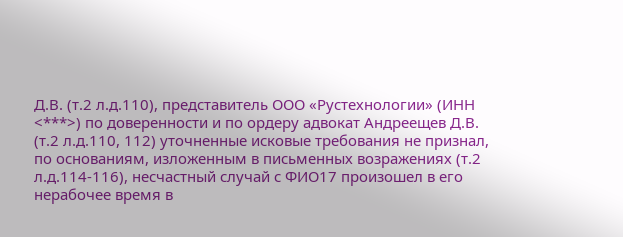Д.В. (т.2 л.д.110), представитель ООО «Рустехнологии» (ИНН <***>) по доверенности и по ордеру адвокат Андреещев Д.В. (т.2 л.д.110, 112) уточненные исковые требования не признал, по основаниям, изложенным в письменных возражениях (т.2 л.д.114-116), несчастный случай с ФИО17 произошел в его нерабочее время в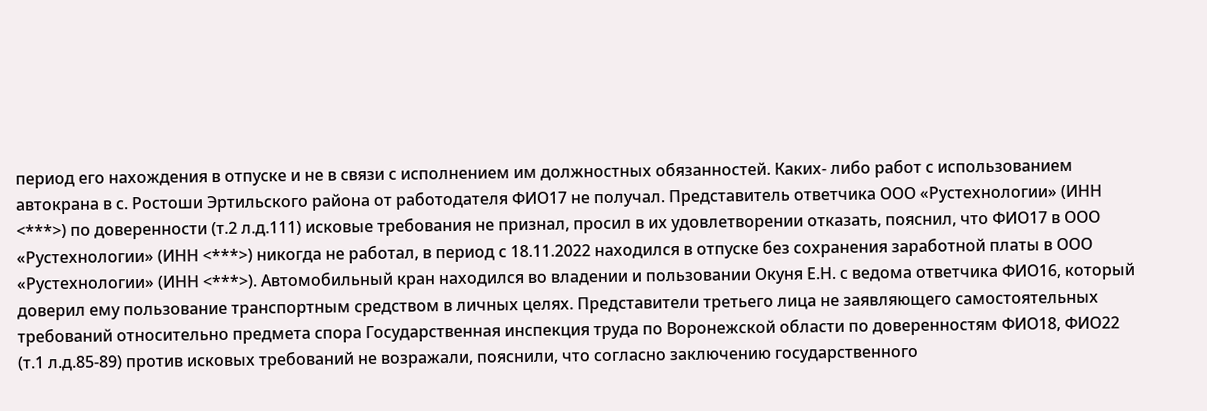период его нахождения в отпуске и не в связи с исполнением им должностных обязанностей. Каких- либо работ с использованием автокрана в с. Ростоши Эртильского района от работодателя ФИО17 не получал. Представитель ответчика ООО «Рустехнологии» (ИНН <***>) по доверенности (т.2 л.д.111) исковые требования не признал, просил в их удовлетворении отказать, пояснил, что ФИО17 в ООО «Рустехнологии» (ИНН <***>) никогда не работал, в период с 18.11.2022 находился в отпуске без сохранения заработной платы в ООО «Рустехнологии» (ИНН <***>). Автомобильный кран находился во владении и пользовании Окуня Е.Н. с ведома ответчика ФИО16, который доверил ему пользование транспортным средством в личных целях. Представители третьего лица не заявляющего самостоятельных требований относительно предмета спора Государственная инспекция труда по Воронежской области по доверенностям ФИО18, ФИО22 (т.1 л.д.85-89) против исковых требований не возражали, пояснили, что согласно заключению государственного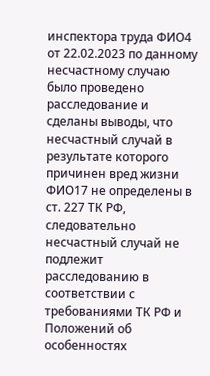инспектора труда ФИО4 от 22.02.2023 по данному несчастному случаю было проведено расследование и сделаны выводы, что несчастный случай в результате которого причинен вред жизни ФИО17 не определены в ст. 227 ТК РФ, следовательно несчастный случай не подлежит расследованию в соответствии с требованиями ТК РФ и Положений об особенностях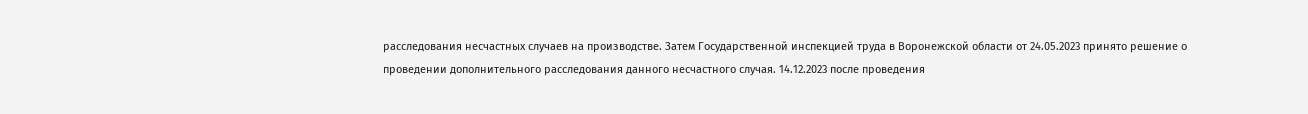расследования несчастных случаев на производстве. Затем Государственной инспекцией труда в Воронежской области от 24.05.2023 принято решение о проведении дополнительного расследования данного несчастного случая. 14.12.2023 после проведения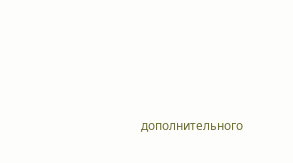дополнительного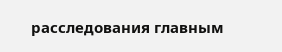расследования главным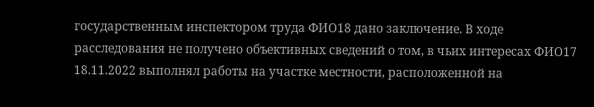государственным инспектором труда ФИО18 дано заключение. В ходе расследования не получено объективных сведений о том, в чьих интересах ФИО17 18.11.2022 выполнял работы на участке местности, расположенной на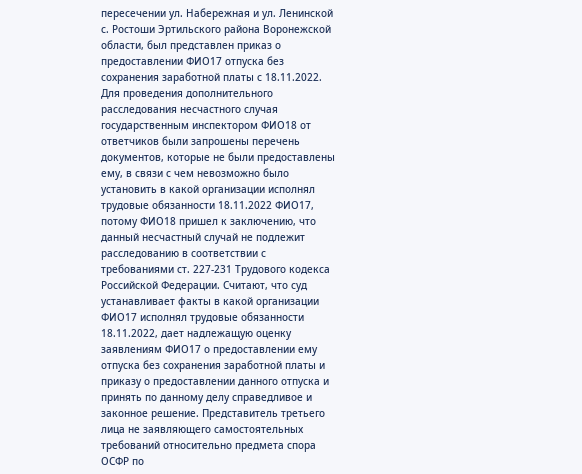пересечении ул. Набережная и ул. Ленинской с. Ростоши Эртильского района Воронежской области, был представлен приказ о предоставлении ФИО17 отпуска без сохранения заработной платы с 18.11.2022. Для проведения дополнительного расследования несчастного случая государственным инспектором ФИО18 от ответчиков были запрошены перечень документов, которые не были предоставлены ему, в связи с чем невозможно было установить в какой организации исполнял трудовые обязанности 18.11.2022 ФИО17, потому ФИО18 пришел к заключению, что данный несчастный случай не подлежит расследованию в соответствии с требованиями ст. 227-231 Трудового кодекса Российской Федерации. Считают, что суд устанавливает факты в какой организации ФИО17 исполнял трудовые обязанности 18.11.2022, дает надлежащую оценку заявлениям ФИО17 о предоставлении ему отпуска без сохранения заработной платы и приказу о предоставлении данного отпуска и принять по данному делу справедливое и законное решение. Представитель третьего лица не заявляющего самостоятельных требований относительно предмета спора ОСФР по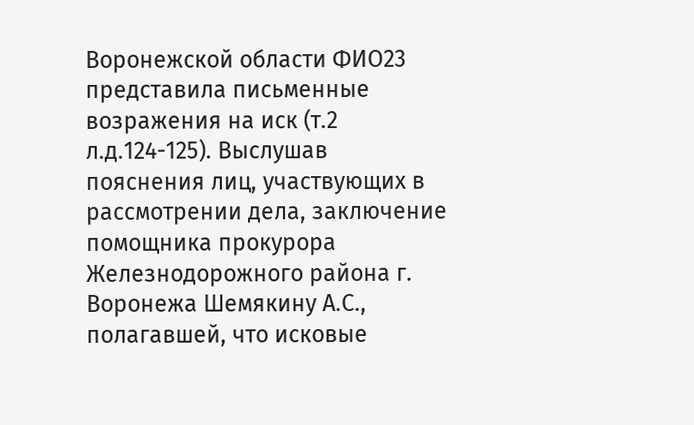Воронежской области ФИО23 представила письменные возражения на иск (т.2 л.д.124-125). Выслушав пояснения лиц, участвующих в рассмотрении дела, заключение помощника прокурора Железнодорожного района г. Воронежа Шемякину А.С., полагавшей, что исковые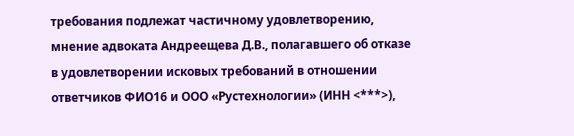требования подлежат частичному удовлетворению, мнение адвоката Андреещева Д.В., полагавшего об отказе в удовлетворении исковых требований в отношении ответчиков ФИО16 и ООО «Рустехнологии» (ИНН <***>),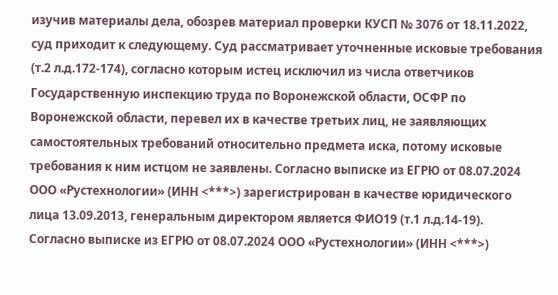изучив материалы дела, обозрев материал проверки КУСП № 3076 от 18.11.2022, суд приходит к следующему. Суд рассматривает уточненные исковые требования (т.2 л.д.172-174), согласно которым истец исключил из числа ответчиков Государственную инспекцию труда по Воронежской области, ОСФР по Воронежской области, перевел их в качестве третьих лиц, не заявляющих самостоятельных требований относительно предмета иска, потому исковые требования к ним истцом не заявлены. Согласно выписке из ЕГРЮ от 08.07.2024 ООО «Рустехнологии» (ИНН <***>) зарегистрирован в качестве юридического лица 13.09.2013, генеральным директором является ФИО19 (т.1 л.д.14-19). Согласно выписке из ЕГРЮ от 08.07.2024 ООО «Рустехнологии» (ИНН <***>)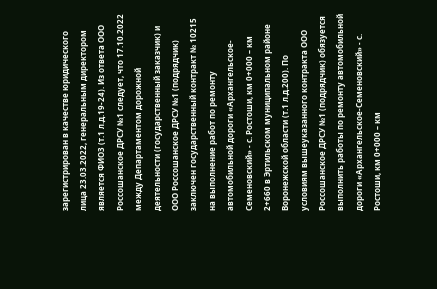зарегистрирован в качестве юридического лица 23.03.2022, генеральным директором является ФИО3 (т.1 л.д.19-24). Из ответа ООО Россошанское ДРСУ №1 следует, что 17.10.2022 между Департаментом дорожной деятельности (государственный заказчик) и ООО Россошанское ДРСУ №1 (подрядчик) заключен государственный контракт № 10215 на выполнение работ по ремонту автомобильной дороги «Архангельское-Семеновский» - с. Ростоши, км 0+000 – км 2+660 в Эртильском муниципальном районе Воронежской области (т.1 л.д.200). По условиям вышеуказанного контракта ООО Россошанское ДРСУ №1 (подрядчик) обязуется выполнить работы по ремонту автомобильной дороги «Архангельское-Семеновский» - с. Ростоши, км 0+000 – км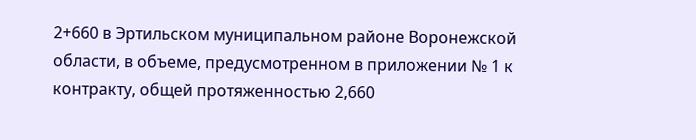2+660 в Эртильском муниципальном районе Воронежской области, в объеме, предусмотренном в приложении № 1 к контракту, общей протяженностью 2,660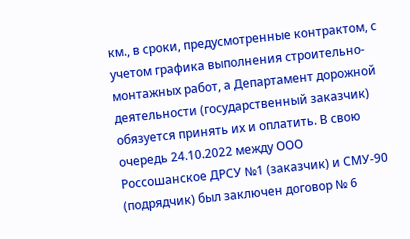км., в сроки, предусмотренные контрактом, с учетом графика выполнения строительно-монтажных работ, а Департамент дорожной деятельности (государственный заказчик) обязуется принять их и оплатить. В свою очередь 24.10.2022 между ООО Россошанское ДРСУ №1 (заказчик) и СМУ-90 (подрядчик) был заключен договор № 6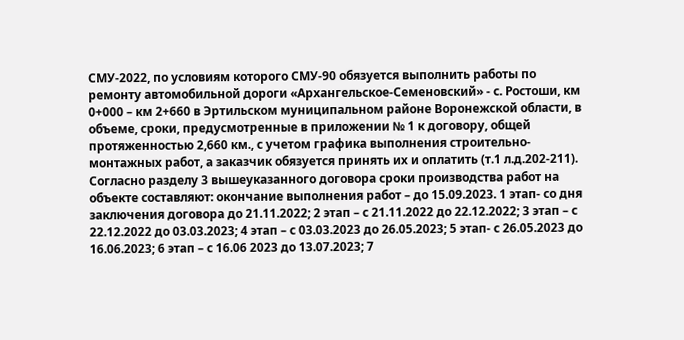СМУ-2022, по условиям которого СМУ-90 обязуется выполнить работы по ремонту автомобильной дороги «Архангельское-Семеновский» - с. Ростоши, км 0+000 – км 2+660 в Эртильском муниципальном районе Воронежской области, в объеме, сроки, предусмотренные в приложении № 1 к договору, общей протяженностью 2,660 км., с учетом графика выполнения строительно-монтажных работ, а заказчик обязуется принять их и оплатить (т.1 л.д.202-211). Согласно разделу 3 вышеуказанного договора сроки производства работ на объекте составляют: окончание выполнения работ – до 15.09.2023. 1 этап- со дня заключения договора до 21.11.2022; 2 этап – с 21.11.2022 до 22.12.2022; 3 этап – с 22.12.2022 до 03.03.2023; 4 этап – с 03.03.2023 до 26.05.2023; 5 этап- с 26.05.2023 до 16.06.2023; 6 этап – с 16.06 2023 до 13.07.2023; 7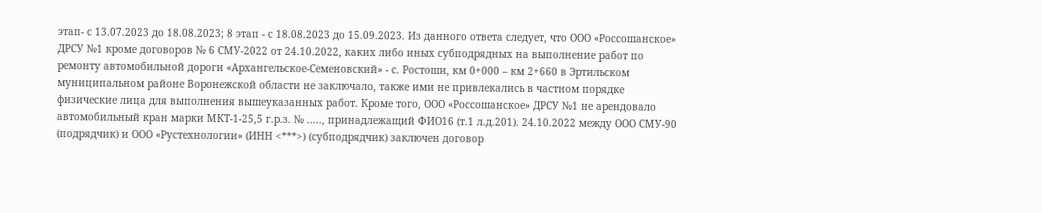этап- с 13.07.2023 до 18.08.2023; 8 этап - с 18.08.2023 до 15.09.2023. Из данного ответа следует, что ООО «Россошанское» ДРСУ №1 кроме договоров № 6 СМУ-2022 от 24.10.2022, каких либо иных субподрядных на выполнение работ по ремонту автомобильной дороги «Архангельское-Семеновский» - с. Ростоши, км 0+000 – км 2+660 в Эртильском муниципальном районе Воронежской области не заключало, также ими не привлекались в частном порядке физические лица для выполнения вышеуказанных работ. Кроме того, ООО «Россошанское» ДРСУ №1 не арендовало автомобильный кран марки МКТ-1-25,5 г.р.з. № ....., принадлежащий ФИО16 (т.1 л.д.201). 24.10.2022 между ООО СМУ-90 (подрядчик) и ООО «Рустехнологии» (ИНН <***>) (субподрядчик) заключен договор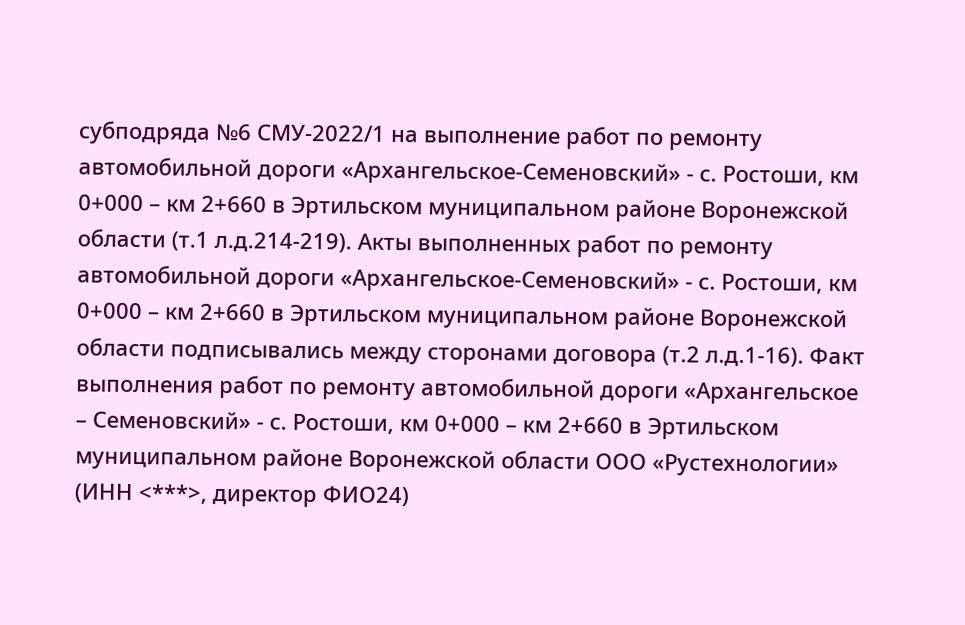субподряда №6 СМУ-2022/1 на выполнение работ по ремонту автомобильной дороги «Архангельское-Семеновский» - с. Ростоши, км 0+000 – км 2+660 в Эртильском муниципальном районе Воронежской области (т.1 л.д.214-219). Акты выполненных работ по ремонту автомобильной дороги «Архангельское-Семеновский» - с. Ростоши, км 0+000 – км 2+660 в Эртильском муниципальном районе Воронежской области подписывались между сторонами договора (т.2 л.д.1-16). Факт выполнения работ по ремонту автомобильной дороги «Архангельское – Семеновский» - с. Ростоши, км 0+000 – км 2+660 в Эртильском муниципальном районе Воронежской области ООО «Рустехнологии» (ИНН <***>, директор ФИО24)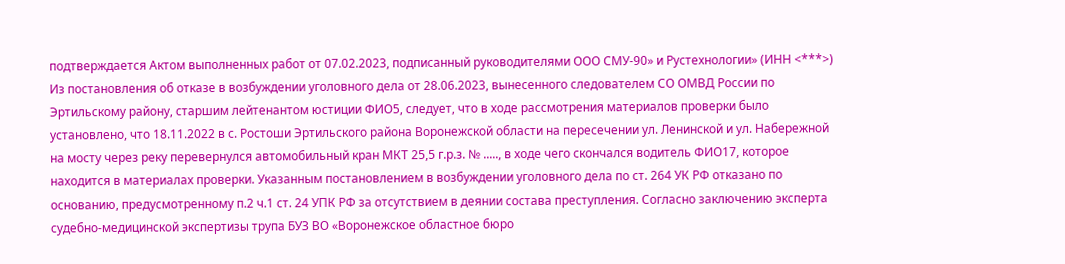подтверждается Актом выполненных работ от 07.02.2023, подписанный руководителями ООО СМУ-90» и Рустехнологии» (ИНН <***>) Из постановления об отказе в возбуждении уголовного дела от 28.06.2023, вынесенного следователем СО ОМВД России по Эртильскому району, старшим лейтенантом юстиции ФИО5, следует, что в ходе рассмотрения материалов проверки было установлено, что 18.11.2022 в с. Ростоши Эртильского района Воронежской области на пересечении ул. Ленинской и ул. Набережной на мосту через реку перевернулся автомобильный кран МКТ 25,5 г.р.з. № ....., в ходе чего скончался водитель ФИО17, которое находится в материалах проверки. Указанным постановлением в возбуждении уголовного дела по ст. 264 УК РФ отказано по основанию, предусмотренному п.2 ч.1 ст. 24 УПК РФ за отсутствием в деянии состава преступления. Согласно заключению эксперта судебно-медицинской экспертизы трупа БУЗ ВО «Воронежское областное бюро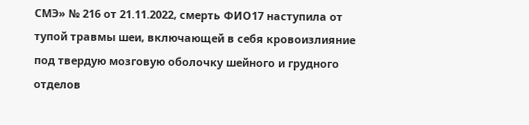СМЭ» № 216 от 21.11.2022, смерть ФИО17 наступила от тупой травмы шеи, включающей в себя кровоизлияние под твердую мозговую оболочку шейного и грудного отделов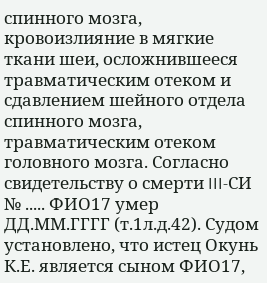спинного мозга, кровоизлияние в мягкие ткани шеи, осложнившееся травматическим отеком и сдавлением шейного отдела спинного мозга, травматическим отеком головного мозга. Согласно свидетельству о смерти III-СИ № ..... ФИО17 умер ДД.ММ.ГГГГ (т.1л.д.42). Судом установлено, что истец Окунь К.Е. является сыном ФИО17,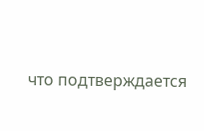что подтверждается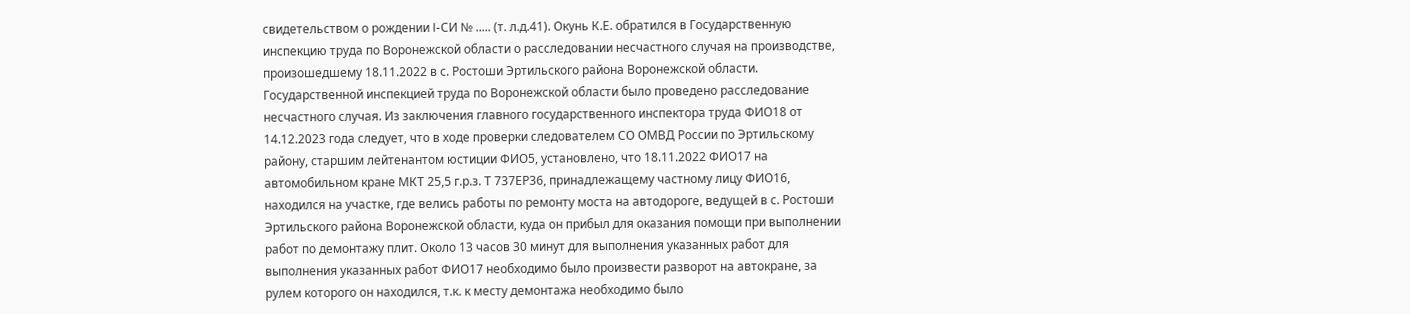свидетельством о рождении I-СИ № ..... (т. л.д.41). Окунь К.Е. обратился в Государственную инспекцию труда по Воронежской области о расследовании несчастного случая на производстве, произошедшему 18.11.2022 в с. Ростоши Эртильского района Воронежской области. Государственной инспекцией труда по Воронежской области было проведено расследование несчастного случая. Из заключения главного государственного инспектора труда ФИО18 от 14.12.2023 года следует, что в ходе проверки следователем СО ОМВД России по Эртильскому району, старшим лейтенантом юстиции ФИО5, установлено, что 18.11.2022 ФИО17 на автомобильном кране МКТ 25,5 г.р.з. Т 737ЕР36, принадлежащему частному лицу ФИО16, находился на участке, где велись работы по ремонту моста на автодороге, ведущей в с. Ростоши Эртильского района Воронежской области, куда он прибыл для оказания помощи при выполнении работ по демонтажу плит. Около 13 часов 30 минут для выполнения указанных работ для выполнения указанных работ ФИО17 необходимо было произвести разворот на автокране, за рулем которого он находился, т.к. к месту демонтажа необходимо было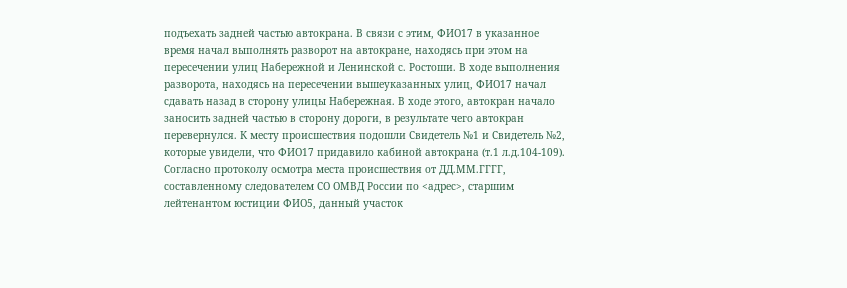подъехать задней частью автокрана. В связи с этим, ФИО17 в указанное время начал выполнять разворот на автокране, находясь при этом на пересечении улиц Набережной и Ленинской с. Ростоши. В ходе выполнения разворота, находясь на пересечении вышеуказанных улиц, ФИО17 начал сдавать назад в сторону улицы Набережная. В ходе этого, автокран начало заносить задней частью в сторону дороги, в результате чего автокран перевернулся. К месту происшествия подошли Свидетель №1 и Свидетель №2, которые увидели, что ФИО17 придавило кабиной автокрана (т.1 л.д.104-109). Согласно протоколу осмотра места происшествия от ДД.ММ.ГГГГ, составленному следователем СО ОМВД России по <адрес>, старшим лейтенантом юстиции ФИО5, данный участок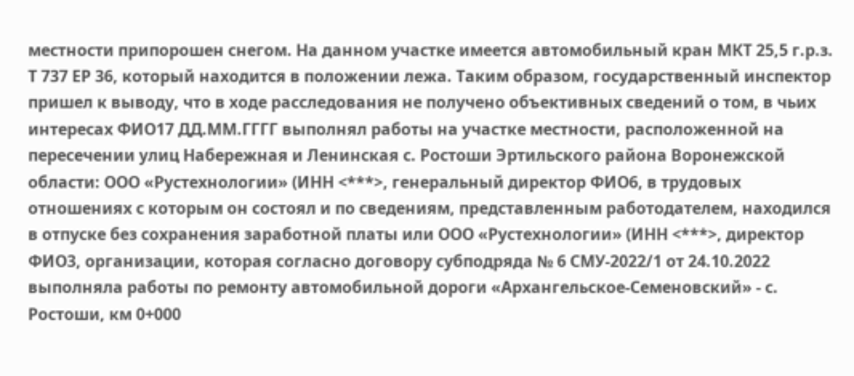местности припорошен снегом. На данном участке имеется автомобильный кран МКТ 25,5 г.р.з. Т 737 ЕР 36, который находится в положении лежа. Таким образом, государственный инспектор пришел к выводу, что в ходе расследования не получено объективных сведений о том, в чьих интересах ФИО17 ДД.ММ.ГГГГ выполнял работы на участке местности, расположенной на пересечении улиц Набережная и Ленинская с. Ростоши Эртильского района Воронежской области: ООО «Рустехнологии» (ИНН <***>, генеральный директор ФИО6, в трудовых отношениях с которым он состоял и по сведениям, представленным работодателем, находился в отпуске без сохранения заработной платы или ООО «Рустехнологии» (ИНН <***>, директор ФИО3, организации, которая согласно договору субподряда № 6 СМУ-2022/1 от 24.10.2022 выполняла работы по ремонту автомобильной дороги «Архангельское-Семеновский» - с. Ростоши, км 0+000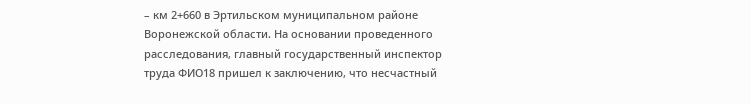– км 2+660 в Эртильском муниципальном районе Воронежской области. На основании проведенного расследования, главный государственный инспектор труда ФИО18 пришел к заключению, что несчастный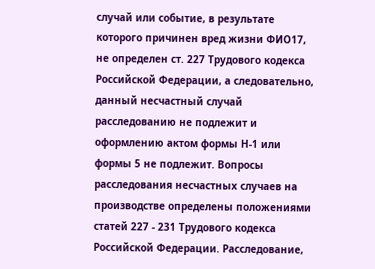случай или событие, в результате которого причинен вред жизни ФИО17, не определен ст. 227 Трудового кодекса Российской Федерации, а следовательно, данный несчастный случай расследованию не подлежит и оформлению актом формы Н-1 или формы 5 не подлежит. Вопросы расследования несчастных случаев на производстве определены положениями статей 227 - 231 Трудового кодекса Российской Федерации. Расследование,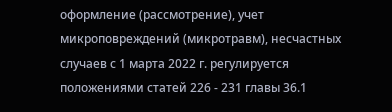оформление (рассмотрение), учет микроповреждений (микротравм), несчастных случаев с 1 марта 2022 г. регулируется положениями статей 226 - 231 главы 36.1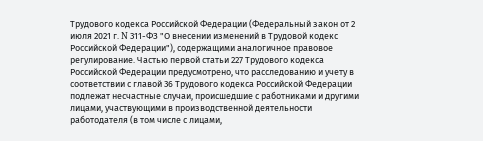Трудового кодекса Российской Федерации (Федеральный закон от 2 июля 2021 г. N 311-ФЗ "О внесении изменений в Трудовой кодекс Российской Федерации"), содержащими аналогичное правовое регулирование. Частью первой статьи 227 Трудового кодекса Российской Федерации предусмотрено, что расследованию и учету в соответствии с главой 36 Трудового кодекса Российской Федерации подлежат несчастные случаи, происшедшие с работниками и другими лицами, участвующими в производственной деятельности работодателя (в том числе с лицами,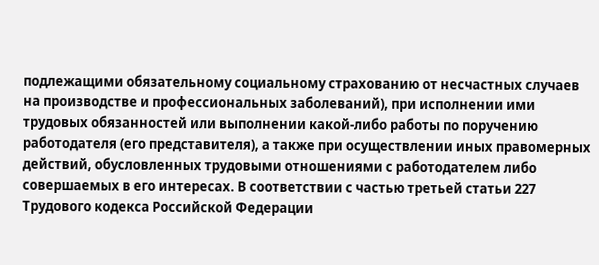подлежащими обязательному социальному страхованию от несчастных случаев на производстве и профессиональных заболеваний), при исполнении ими трудовых обязанностей или выполнении какой-либо работы по поручению работодателя (его представителя), а также при осуществлении иных правомерных действий, обусловленных трудовыми отношениями с работодателем либо совершаемых в его интересах. В соответствии с частью третьей статьи 227 Трудового кодекса Российской Федерации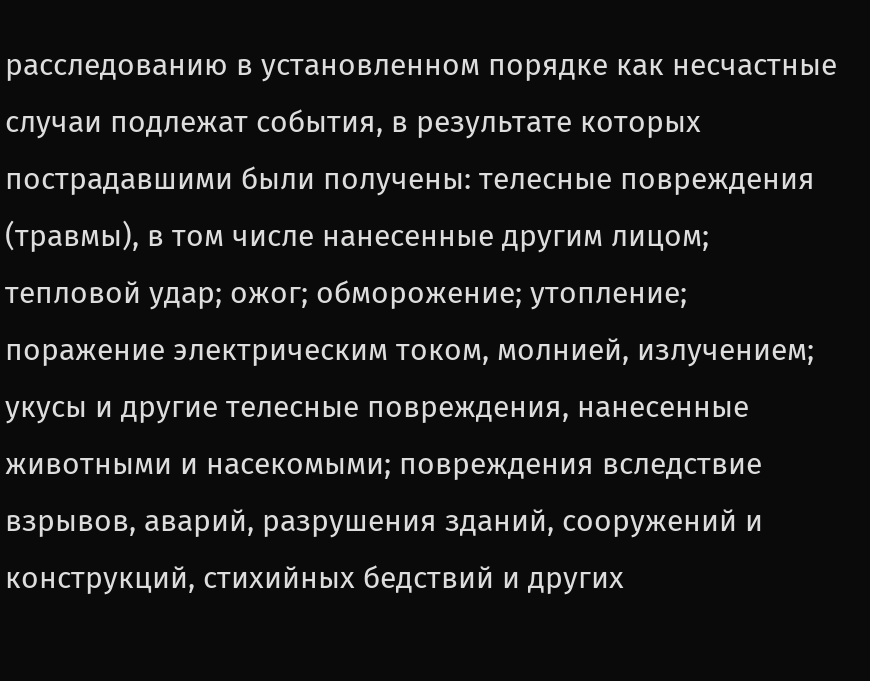расследованию в установленном порядке как несчастные случаи подлежат события, в результате которых пострадавшими были получены: телесные повреждения (травмы), в том числе нанесенные другим лицом; тепловой удар; ожог; обморожение; утопление; поражение электрическим током, молнией, излучением; укусы и другие телесные повреждения, нанесенные животными и насекомыми; повреждения вследствие взрывов, аварий, разрушения зданий, сооружений и конструкций, стихийных бедствий и других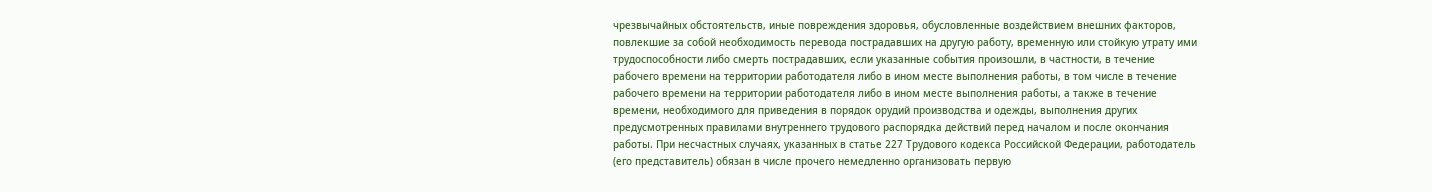чрезвычайных обстоятельств, иные повреждения здоровья, обусловленные воздействием внешних факторов, повлекшие за собой необходимость перевода пострадавших на другую работу, временную или стойкую утрату ими трудоспособности либо смерть пострадавших, если указанные события произошли, в частности, в течение рабочего времени на территории работодателя либо в ином месте выполнения работы, в том числе в течение рабочего времени на территории работодателя либо в ином месте выполнения работы, а также в течение времени, необходимого для приведения в порядок орудий производства и одежды, выполнения других предусмотренных правилами внутреннего трудового распорядка действий перед началом и после окончания работы. При несчастных случаях, указанных в статье 227 Трудового кодекса Российской Федерации, работодатель (его представитель) обязан в числе прочего немедленно организовать первую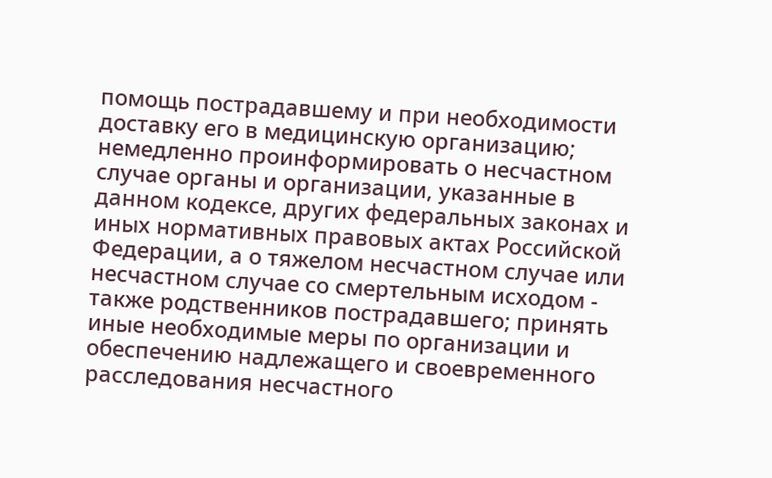помощь пострадавшему и при необходимости доставку его в медицинскую организацию; немедленно проинформировать о несчастном случае органы и организации, указанные в данном кодексе, других федеральных законах и иных нормативных правовых актах Российской Федерации, а о тяжелом несчастном случае или несчастном случае со смертельным исходом - также родственников пострадавшего; принять иные необходимые меры по организации и обеспечению надлежащего и своевременного расследования несчастного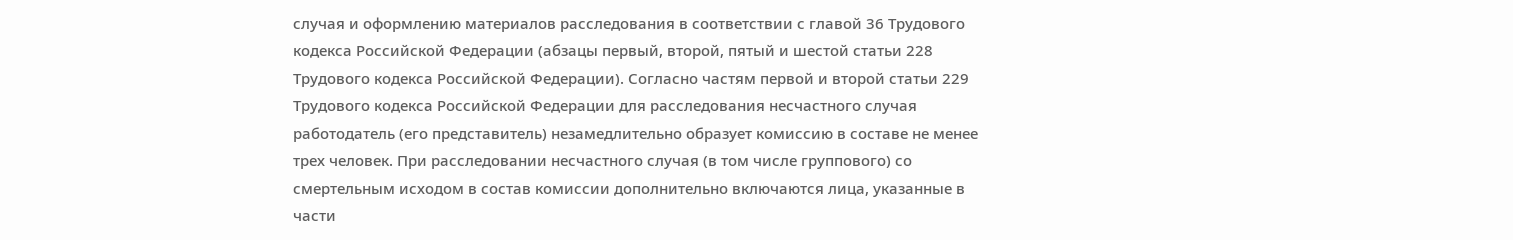случая и оформлению материалов расследования в соответствии с главой 36 Трудового кодекса Российской Федерации (абзацы первый, второй, пятый и шестой статьи 228 Трудового кодекса Российской Федерации). Согласно частям первой и второй статьи 229 Трудового кодекса Российской Федерации для расследования несчастного случая работодатель (его представитель) незамедлительно образует комиссию в составе не менее трех человек. При расследовании несчастного случая (в том числе группового) со смертельным исходом в состав комиссии дополнительно включаются лица, указанные в части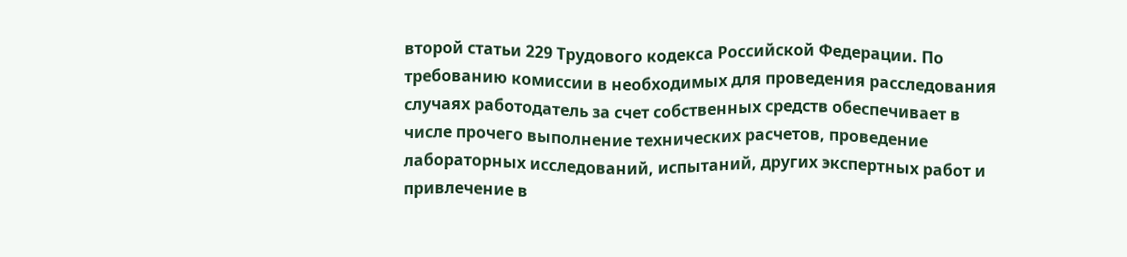второй статьи 229 Трудового кодекса Российской Федерации. По требованию комиссии в необходимых для проведения расследования случаях работодатель за счет собственных средств обеспечивает в числе прочего выполнение технических расчетов, проведение лабораторных исследований, испытаний, других экспертных работ и привлечение в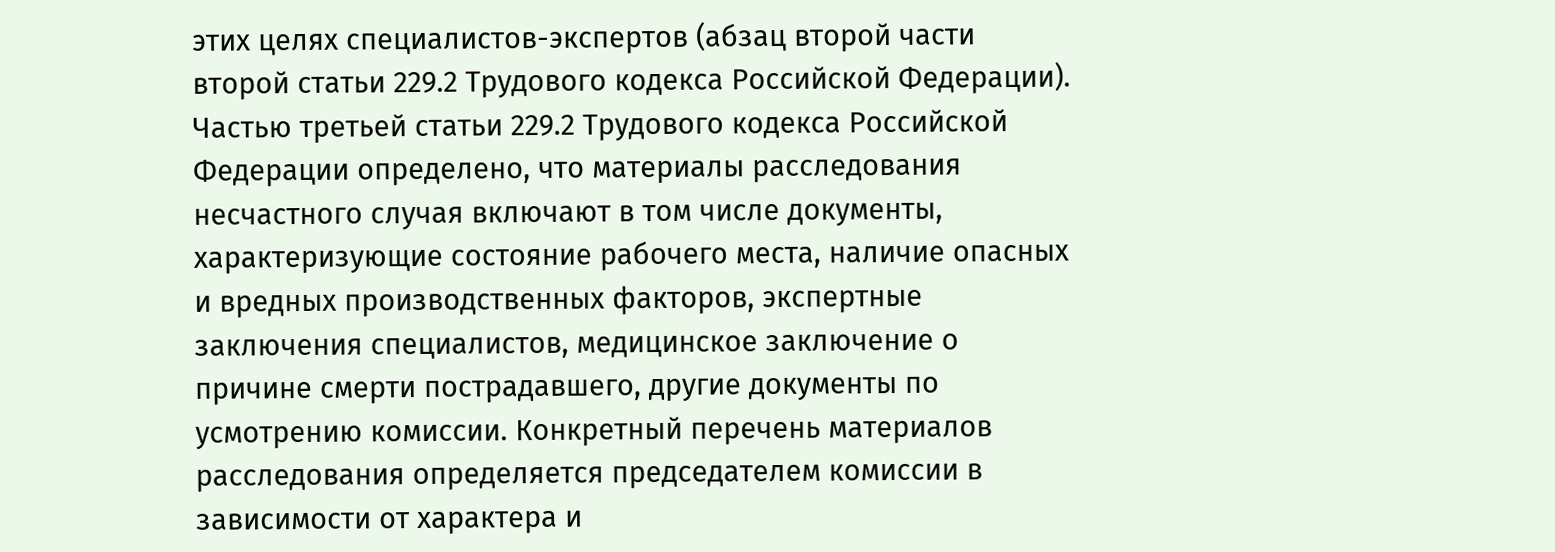этих целях специалистов-экспертов (абзац второй части второй статьи 229.2 Трудового кодекса Российской Федерации). Частью третьей статьи 229.2 Трудового кодекса Российской Федерации определено, что материалы расследования несчастного случая включают в том числе документы, характеризующие состояние рабочего места, наличие опасных и вредных производственных факторов, экспертные заключения специалистов, медицинское заключение о причине смерти пострадавшего, другие документы по усмотрению комиссии. Конкретный перечень материалов расследования определяется председателем комиссии в зависимости от характера и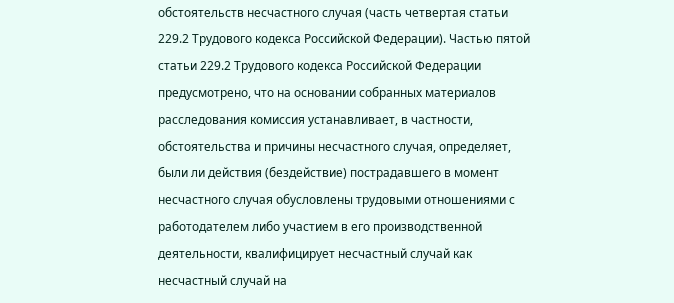обстоятельств несчастного случая (часть четвертая статьи 229.2 Трудового кодекса Российской Федерации). Частью пятой статьи 229.2 Трудового кодекса Российской Федерации предусмотрено, что на основании собранных материалов расследования комиссия устанавливает, в частности, обстоятельства и причины несчастного случая, определяет, были ли действия (бездействие) пострадавшего в момент несчастного случая обусловлены трудовыми отношениями с работодателем либо участием в его производственной деятельности, квалифицирует несчастный случай как несчастный случай на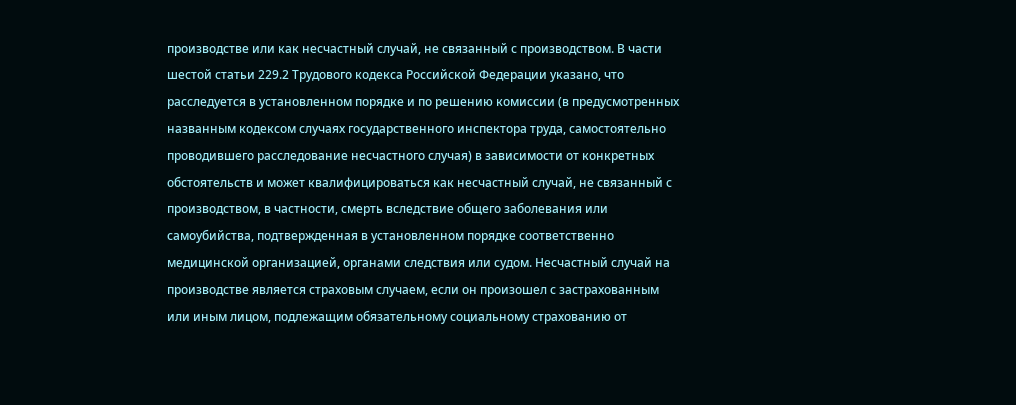производстве или как несчастный случай, не связанный с производством. В части шестой статьи 229.2 Трудового кодекса Российской Федерации указано, что расследуется в установленном порядке и по решению комиссии (в предусмотренных названным кодексом случаях государственного инспектора труда, самостоятельно проводившего расследование несчастного случая) в зависимости от конкретных обстоятельств и может квалифицироваться как несчастный случай, не связанный с производством, в частности, смерть вследствие общего заболевания или самоубийства, подтвержденная в установленном порядке соответственно медицинской организацией, органами следствия или судом. Несчастный случай на производстве является страховым случаем, если он произошел с застрахованным или иным лицом, подлежащим обязательному социальному страхованию от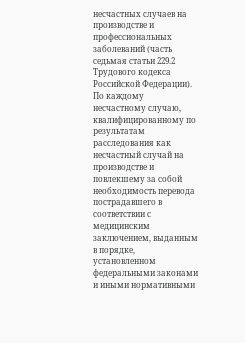несчастных случаев на производстве и профессиональных заболеваний (часть седьмая статьи 229.2 Трудового кодекса Российской Федерации). По каждому несчастному случаю, квалифицированному по результатам расследования как несчастный случай на производстве и повлекшему за собой необходимость перевода пострадавшего в соответствии с медицинским заключением, выданным в порядке, установленном федеральными законами и иными нормативными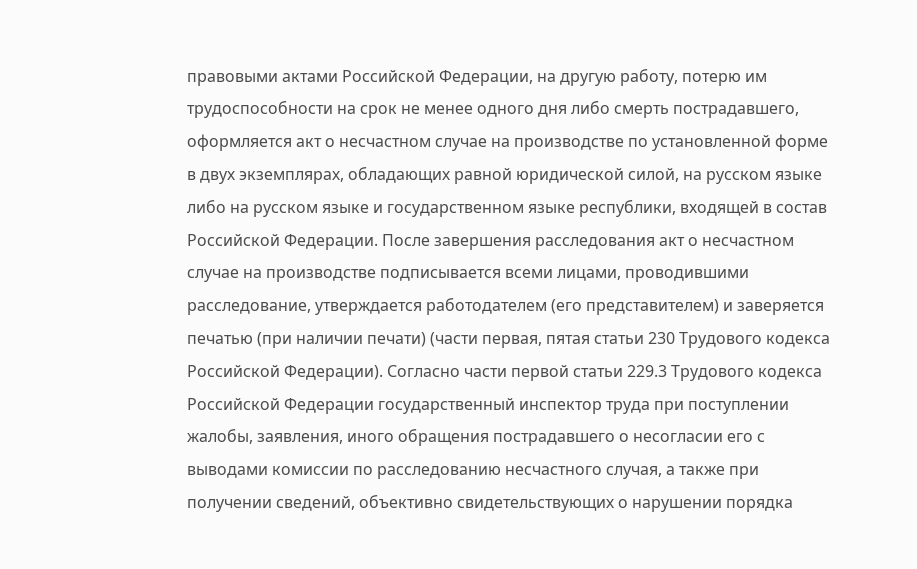правовыми актами Российской Федерации, на другую работу, потерю им трудоспособности на срок не менее одного дня либо смерть пострадавшего, оформляется акт о несчастном случае на производстве по установленной форме в двух экземплярах, обладающих равной юридической силой, на русском языке либо на русском языке и государственном языке республики, входящей в состав Российской Федерации. После завершения расследования акт о несчастном случае на производстве подписывается всеми лицами, проводившими расследование, утверждается работодателем (его представителем) и заверяется печатью (при наличии печати) (части первая, пятая статьи 230 Трудового кодекса Российской Федерации). Согласно части первой статьи 229.3 Трудового кодекса Российской Федерации государственный инспектор труда при поступлении жалобы, заявления, иного обращения пострадавшего о несогласии его с выводами комиссии по расследованию несчастного случая, а также при получении сведений, объективно свидетельствующих о нарушении порядка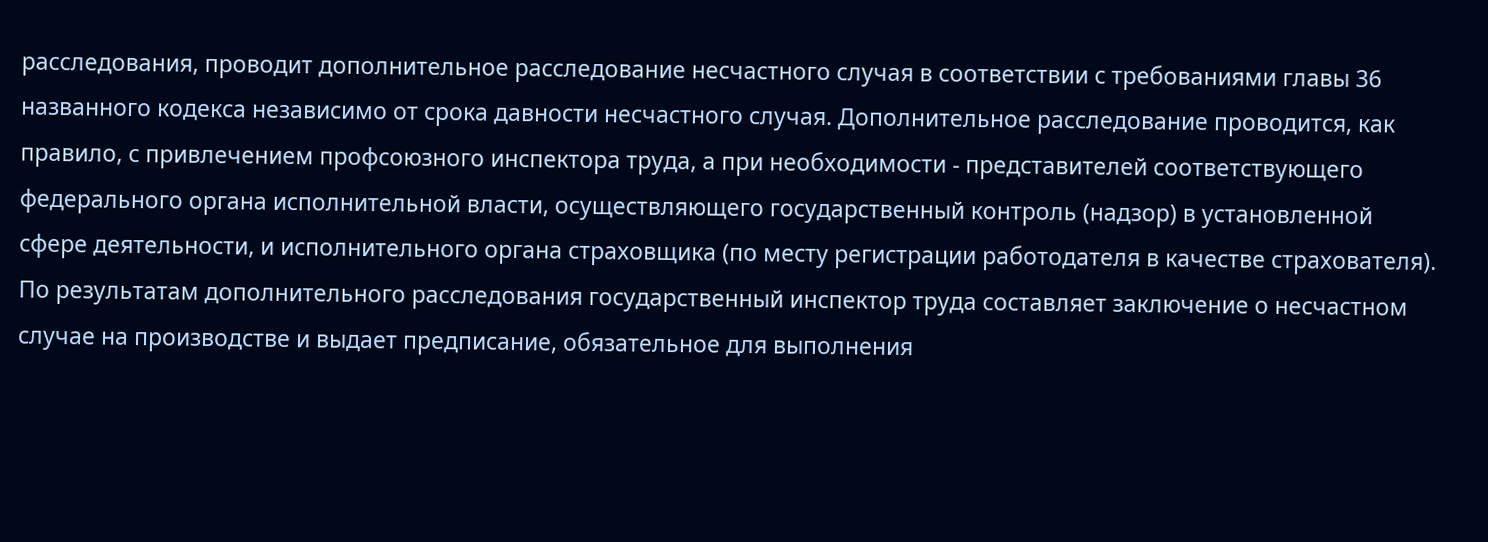расследования, проводит дополнительное расследование несчастного случая в соответствии с требованиями главы 36 названного кодекса независимо от срока давности несчастного случая. Дополнительное расследование проводится, как правило, с привлечением профсоюзного инспектора труда, а при необходимости - представителей соответствующего федерального органа исполнительной власти, осуществляющего государственный контроль (надзор) в установленной сфере деятельности, и исполнительного органа страховщика (по месту регистрации работодателя в качестве страхователя). По результатам дополнительного расследования государственный инспектор труда составляет заключение о несчастном случае на производстве и выдает предписание, обязательное для выполнения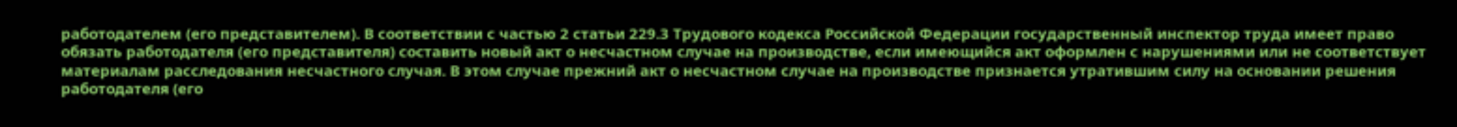работодателем (его представителем). В соответствии с частью 2 статьи 229.3 Трудового кодекса Российской Федерации государственный инспектор труда имеет право обязать работодателя (его представителя) составить новый акт о несчастном случае на производстве, если имеющийся акт оформлен с нарушениями или не соответствует материалам расследования несчастного случая. В этом случае прежний акт о несчастном случае на производстве признается утратившим силу на основании решения работодателя (его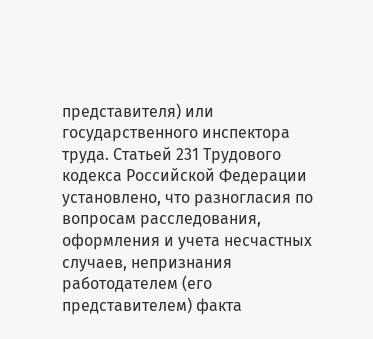представителя) или государственного инспектора труда. Статьей 231 Трудового кодекса Российской Федерации установлено, что разногласия по вопросам расследования, оформления и учета несчастных случаев, непризнания работодателем (его представителем) факта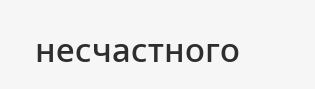несчастного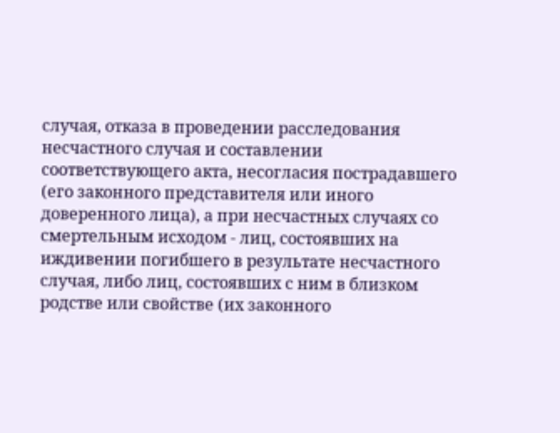случая, отказа в проведении расследования несчастного случая и составлении соответствующего акта, несогласия пострадавшего (его законного представителя или иного доверенного лица), а при несчастных случаях со смертельным исходом - лиц, состоявших на иждивении погибшего в результате несчастного случая, либо лиц, состоявших с ним в близком родстве или свойстве (их законного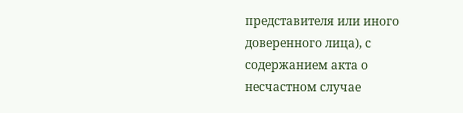представителя или иного доверенного лица), с содержанием акта о несчастном случае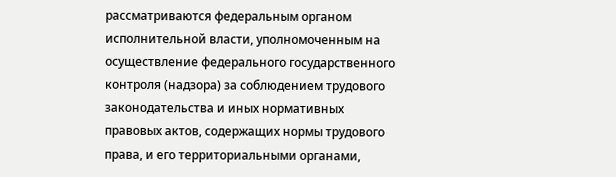рассматриваются федеральным органом исполнительной власти, уполномоченным на осуществление федерального государственного контроля (надзора) за соблюдением трудового законодательства и иных нормативных правовых актов, содержащих нормы трудового права, и его территориальными органами,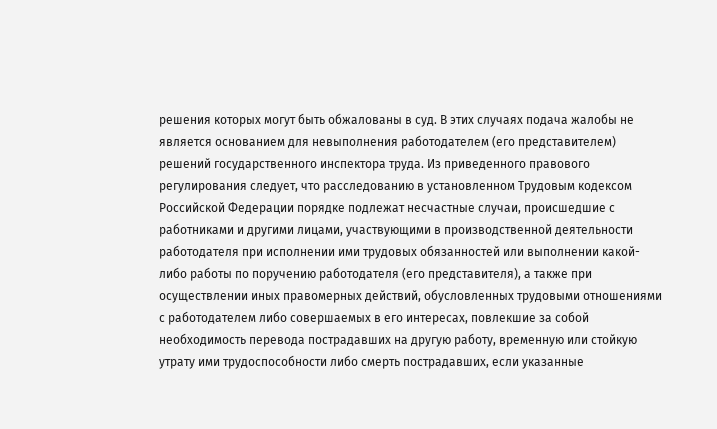решения которых могут быть обжалованы в суд. В этих случаях подача жалобы не является основанием для невыполнения работодателем (его представителем) решений государственного инспектора труда. Из приведенного правового регулирования следует, что расследованию в установленном Трудовым кодексом Российской Федерации порядке подлежат несчастные случаи, происшедшие с работниками и другими лицами, участвующими в производственной деятельности работодателя при исполнении ими трудовых обязанностей или выполнении какой-либо работы по поручению работодателя (его представителя), а также при осуществлении иных правомерных действий, обусловленных трудовыми отношениями с работодателем либо совершаемых в его интересах, повлекшие за собой необходимость перевода пострадавших на другую работу, временную или стойкую утрату ими трудоспособности либо смерть пострадавших, если указанные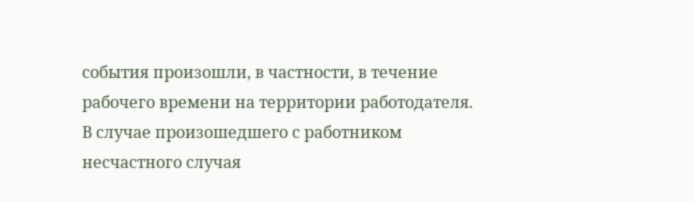события произошли, в частности, в течение рабочего времени на территории работодателя. В случае произошедшего с работником несчастного случая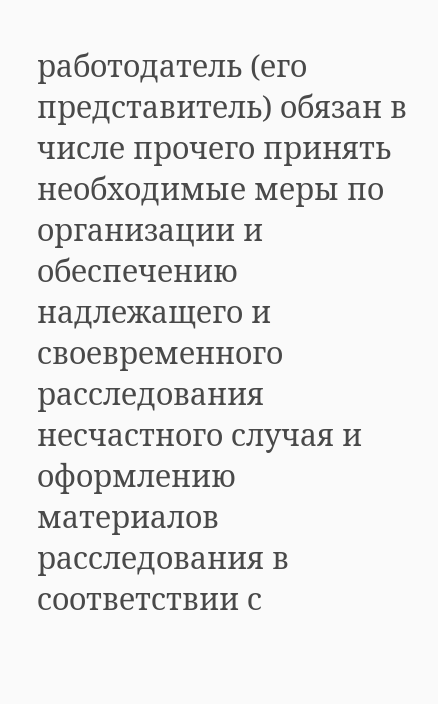работодатель (его представитель) обязан в числе прочего принять необходимые меры по организации и обеспечению надлежащего и своевременного расследования несчастного случая и оформлению материалов расследования в соответствии с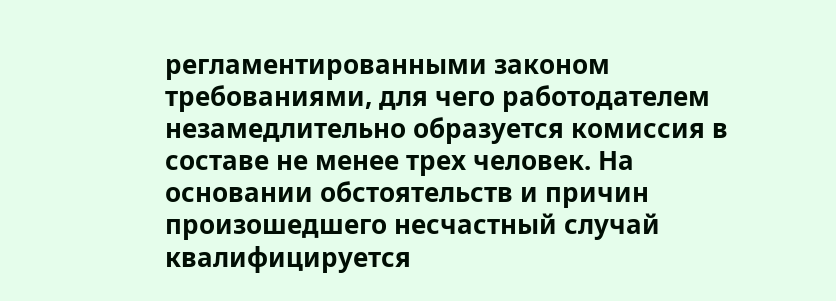регламентированными законом требованиями, для чего работодателем незамедлительно образуется комиссия в составе не менее трех человек. На основании обстоятельств и причин произошедшего несчастный случай квалифицируется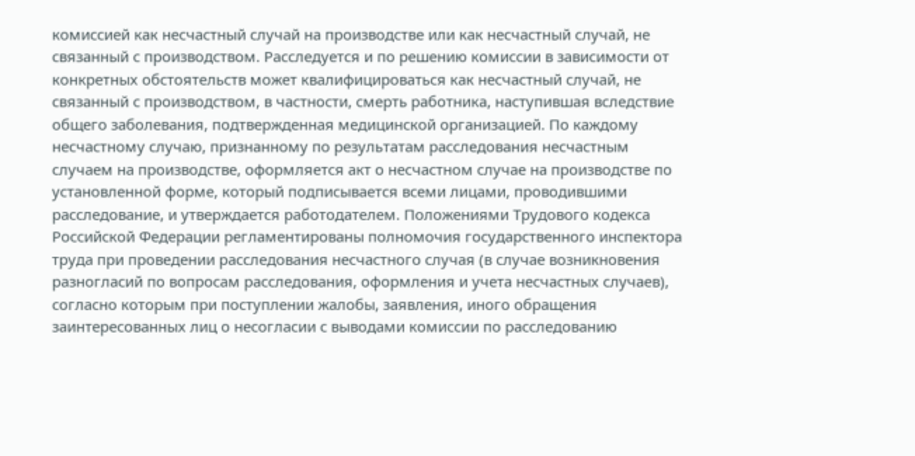комиссией как несчастный случай на производстве или как несчастный случай, не связанный с производством. Расследуется и по решению комиссии в зависимости от конкретных обстоятельств может квалифицироваться как несчастный случай, не связанный с производством, в частности, смерть работника, наступившая вследствие общего заболевания, подтвержденная медицинской организацией. По каждому несчастному случаю, признанному по результатам расследования несчастным случаем на производстве, оформляется акт о несчастном случае на производстве по установленной форме, который подписывается всеми лицами, проводившими расследование, и утверждается работодателем. Положениями Трудового кодекса Российской Федерации регламентированы полномочия государственного инспектора труда при проведении расследования несчастного случая (в случае возникновения разногласий по вопросам расследования, оформления и учета несчастных случаев), согласно которым при поступлении жалобы, заявления, иного обращения заинтересованных лиц о несогласии с выводами комиссии по расследованию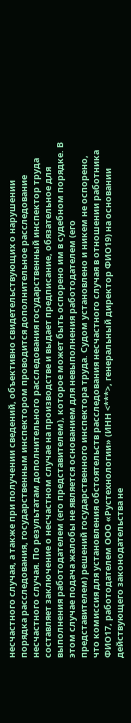несчастного случая, а также при получении сведений, объективно свидетельствующих о нарушении порядка расследования, государственным инспектором проводится дополнительное расследование несчастного случая. По результатам дополнительного расследования государственный инспектор труда составляет заключение о несчастном случае на производстве и выдает предписание, обязательное для выполнения работодателем (его представителем), которое может быть оспорено им в судебном порядке. В этом случае подача жалобы не является основанием для невыполнения работодателем (его представителем) решений государственного инспектора труда. Судом установлено и никем не оспорено, что комиссия для установления обстоятельств расследования несчастного случая в отношении работника ФИО17, работодателем ООО «Рустехнологии» (ИНН <***>, генеральный директор ФИО19) на основании действующего законодательства не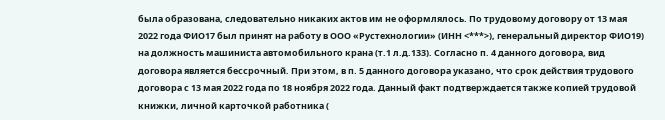была образована, следовательно никаких актов им не оформлялось. По трудовому договору от 13 мая 2022 года ФИО17 был принят на работу в ООО «Рустехнологии» (ИНН <***>), генеральный директор ФИО19) на должность машиниста автомобильного крана (т.1 л.д.133). Согласно п. 4 данного договора, вид договора является бессрочный. При этом, в п. 5 данного договора указано, что срок действия трудового договора с 13 мая 2022 года по 18 ноября 2022 года. Данный факт подтверждается также копией трудовой книжки, личной карточкой работника (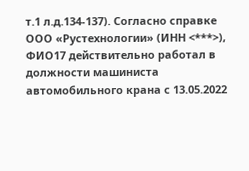т.1 л.д.134-137). Согласно справке ООО «Рустехнологии» (ИНН <***>), ФИО17 действительно работал в должности машиниста автомобильного крана с 13.05.2022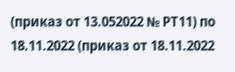(приказ от 13.052022 № РТ11) по 18.11.2022 (приказ от 18.11.2022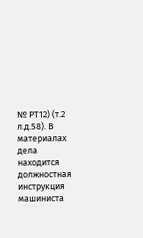№ РТ12) (т.2 л.д.58). В материалах дела находится должностная инструкция машиниста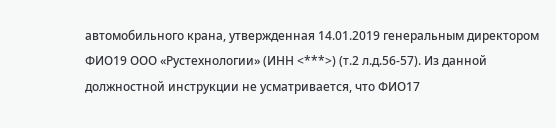автомобильного крана, утвержденная 14.01.2019 генеральным директором ФИО19 ООО «Рустехнологии» (ИНН <***>) (т.2 л.д.56-57). Из данной должностной инструкции не усматривается, что ФИО17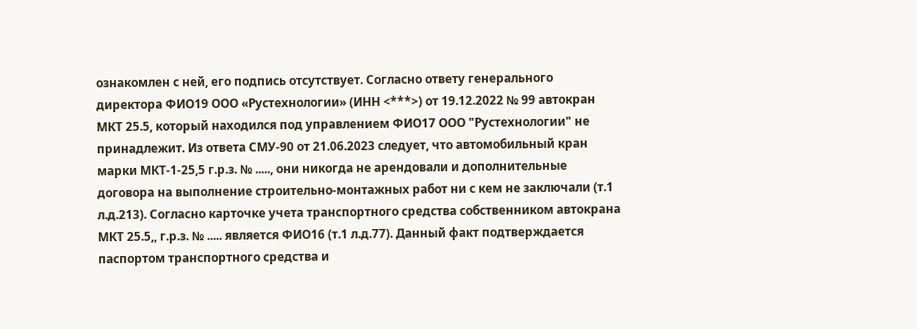ознакомлен с ней, его подпись отсутствует. Согласно ответу генерального директора ФИО19 ООО «Рустехнологии» (ИНН <***>) от 19.12.2022 № 99 автокран МКТ 25.5, который находился под управлением ФИО17 ООО "Рустехнологии" не принадлежит. Из ответа СМУ-90 от 21.06.2023 следует, что автомобильный кран марки МКТ-1-25,5 г.р.з. № ....., они никогда не арендовали и дополнительные договора на выполнение строительно-монтажных работ ни с кем не заключали (т.1 л.д.213). Согласно карточке учета транспортного средства собственником автокрана МКТ 25.5,, г.р.з. № ..... является ФИО16 (т.1 л.д.77). Данный факт подтверждается паспортом транспортного средства и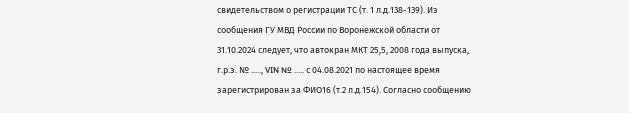свидетельством о регистрации ТС (т. 1 л.д.138-139). Из сообщения ГУ МВД России по Воронежской области от 31.10.2024 следует, что автокран МКТ 25,5, 2008 года выпуска, г.р.з. № ....., VIN № ..... с 04.08.2021 по настоящее время зарегистрирован за ФИО16 (т.2 л.д.154). Согласно сообщению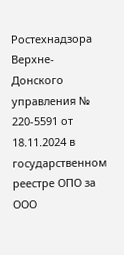Ростехнадзора Верхне-Донского управления № 220-5591 от 18.11.2024 в государственном реестре ОПО за ООО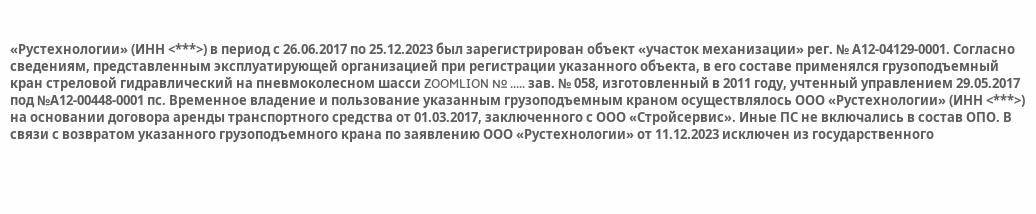«Рустехнологии» (ИНН <***>) в период с 26.06.2017 по 25.12.2023 был зарегистрирован объект «участок механизации» рег. № А12-04129-0001. Согласно сведениям, представленным эксплуатирующей организацией при регистрации указанного объекта, в его составе применялся грузоподъемный кран стреловой гидравлический на пневмоколесном шасси ZOOMLION № ..... зав. № 058, изготовленный в 2011 году, учтенный управлением 29.05.2017 под №А12-00448-0001 пс. Временное владение и пользование указанным грузоподъемным краном осуществлялось ООО «Рустехнологии» (ИНН <***>) на основании договора аренды транспортного средства от 01.03.2017, заключенного с ООО «Стройсервис». Иные ПС не включались в состав ОПО. В связи с возвратом указанного грузоподъемного крана по заявлению ООО «Рустехнологии» от 11.12.2023 исключен из государственного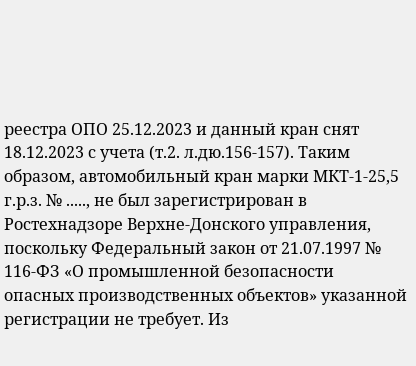реестра ОПО 25.12.2023 и данный кран снят 18.12.2023 с учета (т.2. л.дю.156-157). Таким образом, автомобильный кран марки МКТ-1-25,5 г.р.з. № ....., не был зарегистрирован в Ростехнадзоре Верхне-Донского управления, поскольку Федеральный закон от 21.07.1997 № 116-ФЗ «О промышленной безопасности опасных производственных объектов» указанной регистрации не требует. Из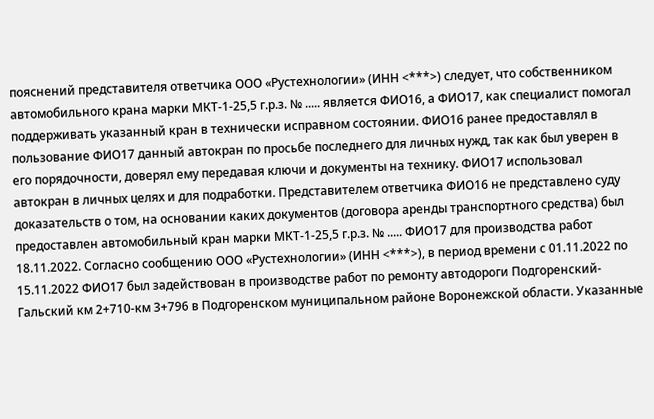пояснений представителя ответчика ООО «Рустехнологии» (ИНН <***>) следует, что собственником автомобильного крана марки МКТ-1-25,5 г.р.з. № ..... является ФИО16, а ФИО17, как специалист помогал поддерживать указанный кран в технически исправном состоянии. ФИО16 ранее предоставлял в пользование ФИО17 данный автокран по просьбе последнего для личных нужд, так как был уверен в его порядочности, доверял ему передавая ключи и документы на технику. ФИО17 использовал автокран в личных целях и для подработки. Представителем ответчика ФИО16 не представлено суду доказательств о том, на основании каких документов (договора аренды транспортного средства) был предоставлен автомобильный кран марки МКТ-1-25,5 г.р.з. № ..... ФИО17 для производства работ 18.11.2022. Согласно сообщению ООО «Рустехнологии» (ИНН <***>), в период времени с 01.11.2022 по 15.11.2022 ФИО17 был задействован в производстве работ по ремонту автодороги Подгоренский-Гальский км 2+710-км 3+796 в Подгоренском муниципальном районе Воронежской области. Указанные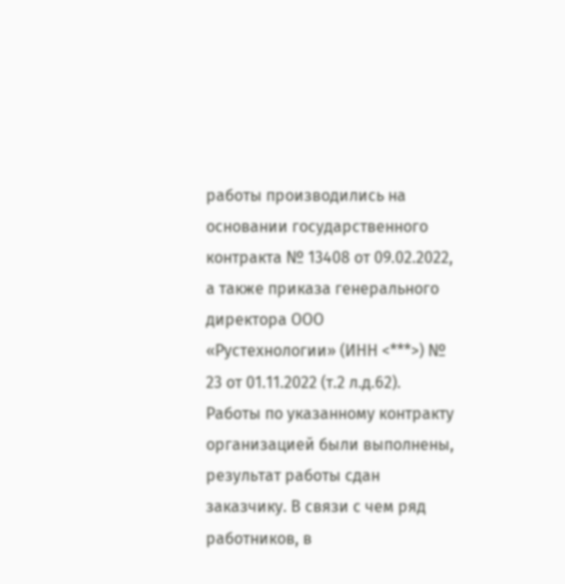работы производились на основании государственного контракта № 13408 от 09.02.2022, а также приказа генерального директора ООО «Рустехнологии» (ИНН <***>) № 23 от 01.11.2022 (т.2 л.д.62). Работы по указанному контракту организацией были выполнены, результат работы сдан заказчику. В связи с чем ряд работников, в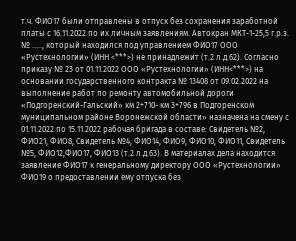т.ч. ФИО17 были отправлены в отпуск без сохранения заработной платы с 16.11.2022 по их личным заявлениям. Автокран МКТ-1-25,5 г.р.з. № ....., который находился под управлением ФИО17 ООО «Рустехнологии» (ИНН <***>) не принадлежит (т.2 л.д.62). Согласно приказу № 23 от 01.11.2022 ООО «Рустехнологии» (ИНН<***>) на основании государственного контракта № 13408 от 09.02.2022 на выполнение работ по ремонту автомобильной дороги «Подгоренский-Гальский» км 2+710- км 3+796 в Подгоренском муниципальном районе Воронежской области» назначена на смену с 01.11.2022 по 15.11.2022 рабочая бригада в составе: Свидетель №2, ФИО21, ФИО8, Свидетель №4, ФИО14, ФИО9, ФИО10, ФИО11, Свидетель №5, ФИО12,ФИО17, ФИО13 (т.2 л.д.63). В материалах дела находится заявление ФИО17 к генеральному директору ООО «Рустехнологии» ФИО19 о предоставлении ему отпуска без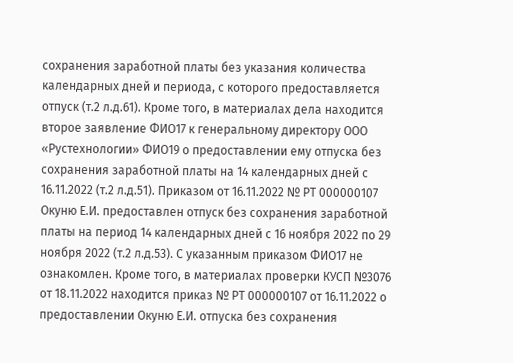сохранения заработной платы без указания количества календарных дней и периода, с которого предоставляется отпуск (т.2 л.д.61). Кроме того, в материалах дела находится второе заявление ФИО17 к генеральному директору ООО «Рустехнологии» ФИО19 о предоставлении ему отпуска без сохранения заработной платы на 14 календарных дней с 16.11.2022 (т.2 л.д.51). Приказом от 16.11.2022 № РТ 000000107 Окуню Е.И. предоставлен отпуск без сохранения заработной платы на период 14 календарных дней с 16 ноября 2022 по 29 ноября 2022 (т.2 л.д.53). С указанным приказом ФИО17 не ознакомлен. Кроме того, в материалах проверки КУСП №3076 от 18.11.2022 находится приказ № РТ 000000107 от 16.11.2022 о предоставлении Окуню Е.И. отпуска без сохранения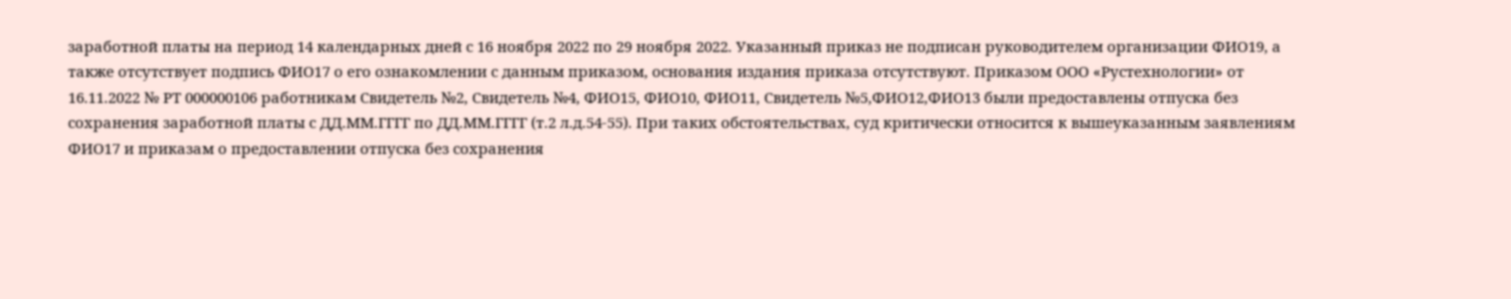заработной платы на период 14 календарных дней с 16 ноября 2022 по 29 ноября 2022. Указанный приказ не подписан руководителем организации ФИО19, а также отсутствует подпись ФИО17 о его ознакомлении с данным приказом, основания издания приказа отсутствуют. Приказом ООО «Рустехнологии» от 16.11.2022 № РТ 000000106 работникам Свидетель №2, Свидетель №4, ФИО15, ФИО10, ФИО11, Свидетель №5,ФИО12,ФИО13 были предоставлены отпуска без сохранения заработной платы с ДД.ММ.ГГГГ по ДД.ММ.ГГГГ (т.2 л.д.54-55). При таких обстоятельствах, суд критически относится к вышеуказанным заявлениям ФИО17 и приказам о предоставлении отпуска без сохранения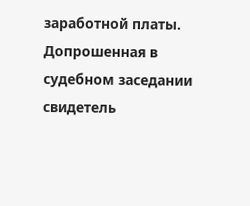заработной платы. Допрошенная в судебном заседании свидетель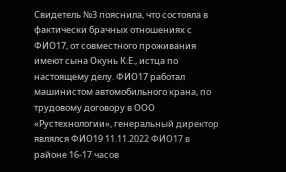Свидетель №3 пояснила, что состояла в фактически брачных отношениях с ФИО17, от совместного проживания имеют сына Окунь К.Е., истца по настоящему делу. ФИО17 работал машинистом автомобильного крана, по трудовому договору в ООО «Рустехнологии», генеральный директор являлся ФИО19 11.11.2022 ФИО17 в районе 16-17 часов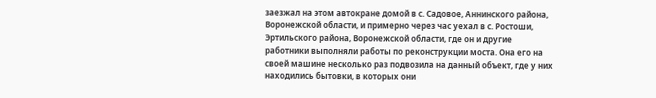заезжал на этом автокране домой в с. Садовое, Аннинского района, Воронежской области, и примерно через час уехал в с. Ростоши, Эртильского района, Воронежской области, где он и другие работники выполняли работы по реконструкции моста. Она его на своей машине несколько раз подвозила на данный объект, где у них находились бытовки, в которых они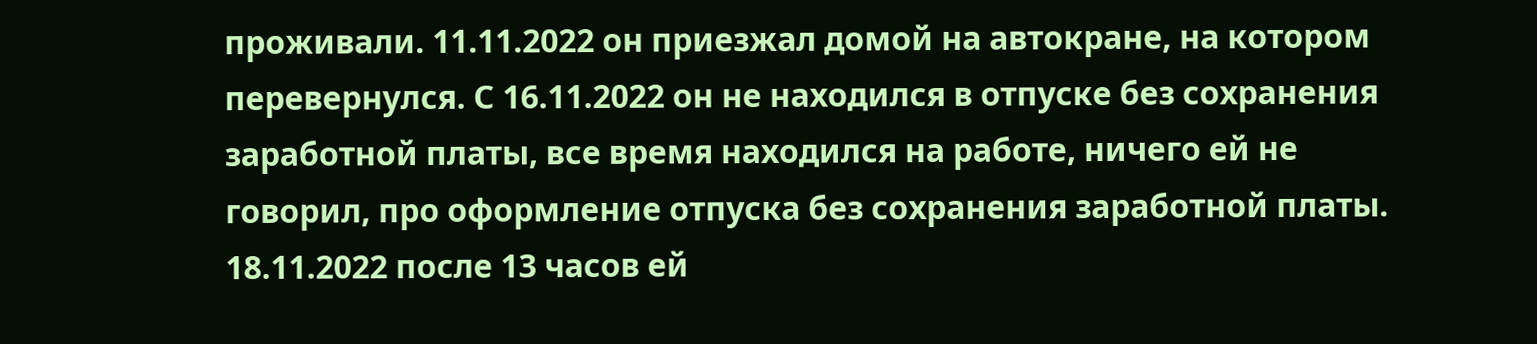проживали. 11.11.2022 он приезжал домой на автокране, на котором перевернулся. С 16.11.2022 он не находился в отпуске без сохранения заработной платы, все время находился на работе, ничего ей не говорил, про оформление отпуска без сохранения заработной платы. 18.11.2022 после 13 часов ей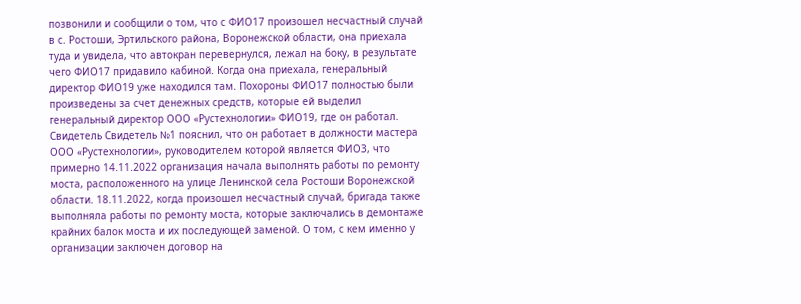позвонили и сообщили о том, что с ФИО17 произошел несчастный случай в с. Ростоши, Эртильского района, Воронежской области, она приехала туда и увидела, что автокран перевернулся, лежал на боку, в результате чего ФИО17 придавило кабиной. Когда она приехала, генеральный директор ФИО19 уже находился там. Похороны ФИО17 полностью были произведены за счет денежных средств, которые ей выделил генеральный директор ООО «Рустехнологии» ФИО19, где он работал. Свидетель Свидетель №1 пояснил, что он работает в должности мастера ООО «Рустехнологии», руководителем которой является ФИО3, что примерно 14.11.2022 организация начала выполнять работы по ремонту моста, расположенного на улице Ленинской села Ростоши Воронежской области. 18.11.2022, когда произошел несчастный случай, бригада также выполняла работы по ремонту моста, которые заключались в демонтаже крайних балок моста и их последующей заменой. О том, с кем именно у организации заключен договор на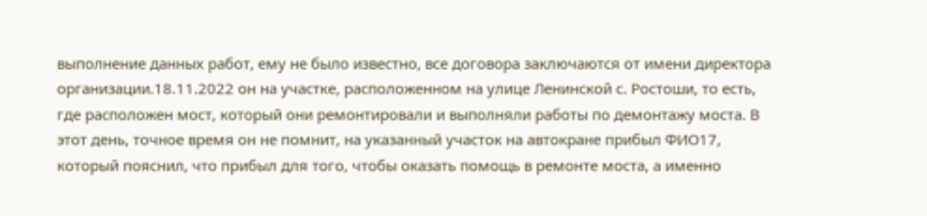выполнение данных работ, ему не было известно, все договора заключаются от имени директора организации.18.11.2022 он на участке, расположенном на улице Ленинской с. Ростоши, то есть, где расположен мост, который они ремонтировали и выполняли работы по демонтажу моста. В этот день, точное время он не помнит, на указанный участок на автокране прибыл ФИО17, который пояснил, что прибыл для того, чтобы оказать помощь в ремонте моста, а именно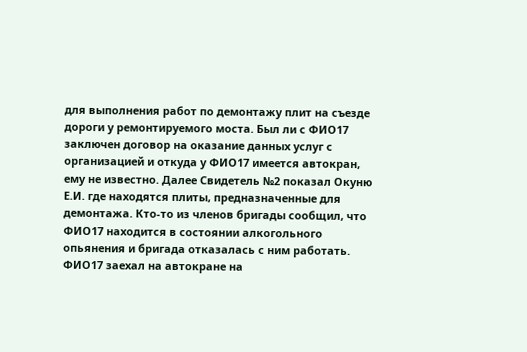для выполнения работ по демонтажу плит на съезде дороги у ремонтируемого моста. Был ли с ФИО17 заключен договор на оказание данных услуг с организацией и откуда у ФИО17 имеется автокран, ему не известно. Далее Свидетель №2 показал Окуню Е.И. где находятся плиты, предназначенные для демонтажа. Кто-то из членов бригады сообщил, что ФИО17 находится в состоянии алкогольного опьянения и бригада отказалась с ним работать. ФИО17 заехал на автокране на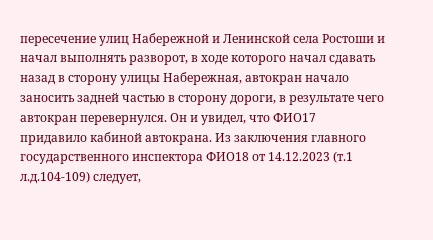пересечение улиц Набережной и Ленинской села Ростоши и начал выполнять разворот, в ходе которого начал сдавать назад в сторону улицы Набережная, автокран начало заносить задней частью в сторону дороги, в результате чего автокран перевернулся. Он и увидел, что ФИО17 придавило кабиной автокрана. Из заключения главного государственного инспектора ФИО18 от 14.12.2023 (т.1 л.д.104-109) следует,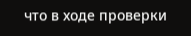что в ходе проверки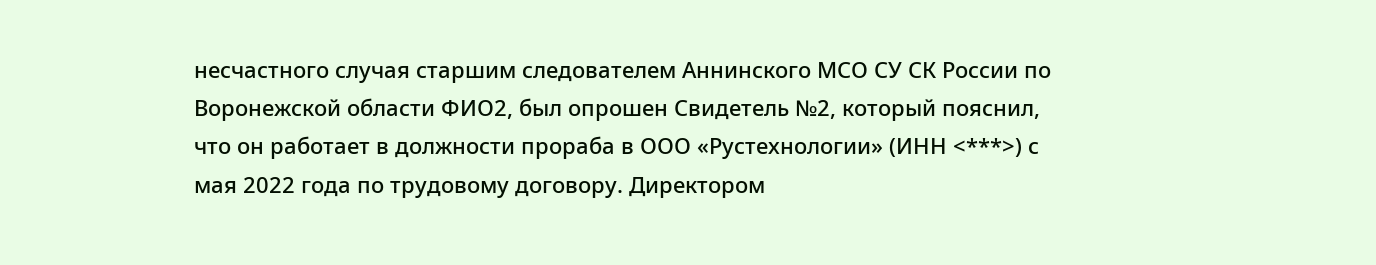несчастного случая старшим следователем Аннинского МСО СУ СК России по Воронежской области ФИО2, был опрошен Свидетель №2, который пояснил, что он работает в должности прораба в ООО «Рустехнологии» (ИНН <***>) с мая 2022 года по трудовому договору. Директором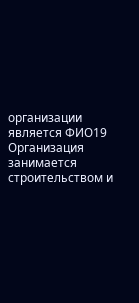организации является ФИО19 Организация занимается строительством и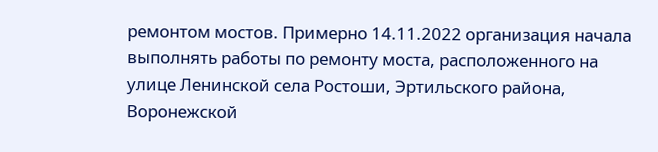ремонтом мостов. Примерно 14.11.2022 организация начала выполнять работы по ремонту моста, расположенного на улице Ленинской села Ростоши, Эртильского района, Воронежской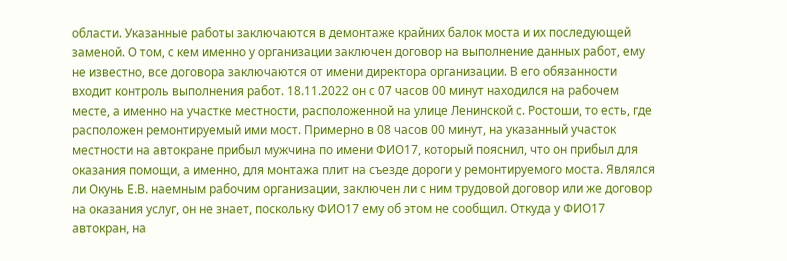области. Указанные работы заключаются в демонтаже крайних балок моста и их последующей заменой. О том, с кем именно у организации заключен договор на выполнение данных работ, ему не известно, все договора заключаются от имени директора организации. В его обязанности входит контроль выполнения работ. 18.11.2022 он с 07 часов 00 минут находился на рабочем месте, а именно на участке местности, расположенной на улице Ленинской с. Ростоши, то есть, где расположен ремонтируемый ими мост. Примерно в 08 часов 00 минут, на указанный участок местности на автокране прибыл мужчина по имени ФИО17, который пояснил, что он прибыл для оказания помощи, а именно, для монтажа плит на съезде дороги у ремонтируемого моста. Являлся ли Окунь Е.В. наемным рабочим организации, заключен ли с ним трудовой договор или же договор на оказания услуг, он не знает, поскольку ФИО17 ему об этом не сообщил. Откуда у ФИО17 автокран, на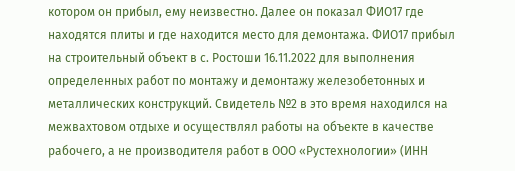котором он прибыл, ему неизвестно. Далее он показал ФИО17 где находятся плиты и где находится место для демонтажа. ФИО17 прибыл на строительный объект в с. Ростоши 16.11.2022 для выполнения определенных работ по монтажу и демонтажу железобетонных и металлических конструкций. Свидетель №2 в это время находился на межвахтовом отдыхе и осуществлял работы на объекте в качестве рабочего, а не производителя работ в ООО «Рустехнологии» (ИНН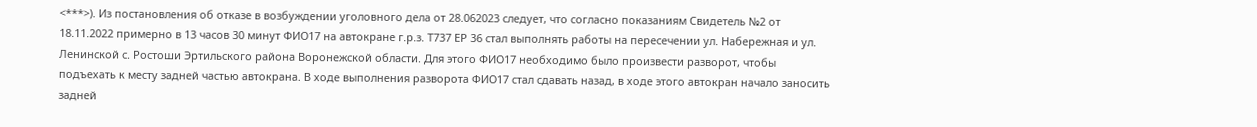<***>). Из постановления об отказе в возбуждении уголовного дела от 28.062023 следует, что согласно показаниям Свидетель №2 от 18.11.2022 примерно в 13 часов 30 минут ФИО17 на автокране г.р.з. Т737 ЕР 36 стал выполнять работы на пересечении ул. Набережная и ул. Ленинской с. Ростоши Эртильского района Воронежской области. Для этого ФИО17 необходимо было произвести разворот, чтобы подъехать к месту задней частью автокрана. В ходе выполнения разворота ФИО17 стал сдавать назад, в ходе этого автокран начало заносить задней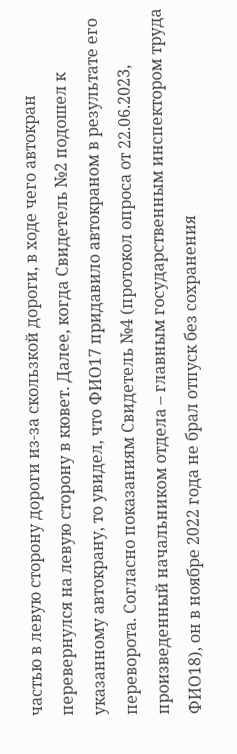частью в левую сторону дороги из-за скользкой дороги, в ходе чего автокран перевернулся на левую сторону в кювет. Далее, когда Свидетель №2 подошел к указанному автокрану, то увидел, что ФИО17 придавило автокраном в результате его переворота. Согласно показаниям Свидетель №4 (протокол опроса от 22.06.2023, произведенный начальником отдела – главным государственным инспектором труда ФИО18), он в ноябре 2022 года не брал отпуск без сохранения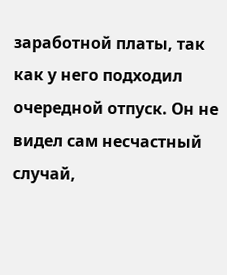заработной платы, так как у него подходил очередной отпуск. Он не видел сам несчастный случай,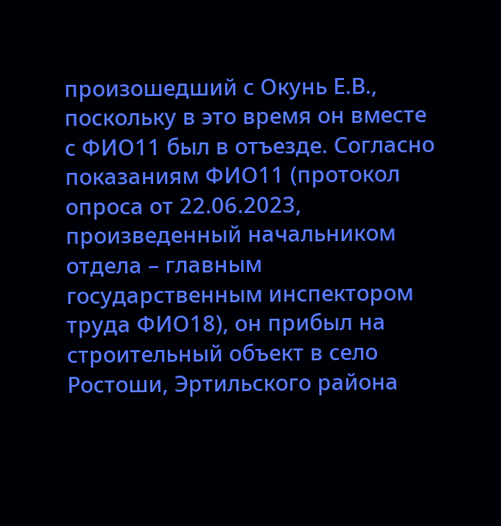произошедший с Окунь Е.В., поскольку в это время он вместе с ФИО11 был в отъезде. Согласно показаниям ФИО11 (протокол опроса от 22.06.2023, произведенный начальником отдела – главным государственным инспектором труда ФИО18), он прибыл на строительный объект в село Ростоши, Эртильского района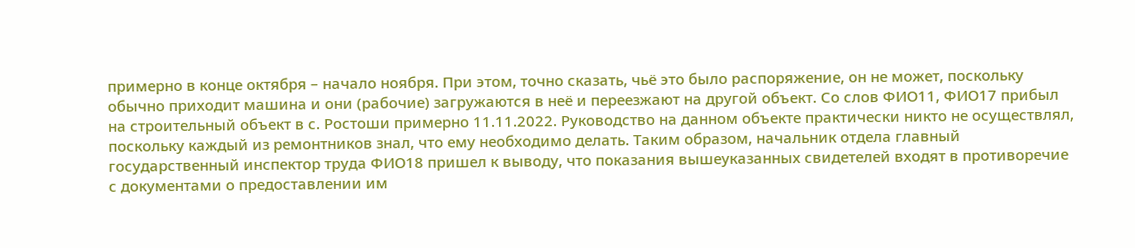примерно в конце октября – начало ноября. При этом, точно сказать, чьё это было распоряжение, он не может, поскольку обычно приходит машина и они (рабочие) загружаются в неё и переезжают на другой объект. Со слов ФИО11, ФИО17 прибыл на строительный объект в с. Ростоши примерно 11.11.2022. Руководство на данном объекте практически никто не осуществлял, поскольку каждый из ремонтников знал, что ему необходимо делать. Таким образом, начальник отдела главный государственный инспектор труда ФИО18 пришел к выводу, что показания вышеуказанных свидетелей входят в противоречие с документами о предоставлении им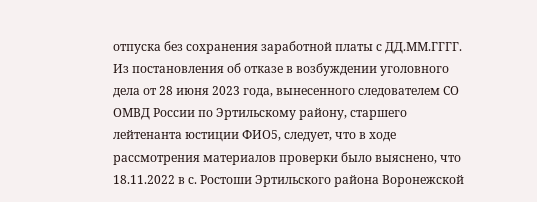отпуска без сохранения заработной платы с ДД.ММ.ГГГГ. Из постановления об отказе в возбуждении уголовного дела от 28 июня 2023 года, вынесенного следователем СО ОМВД России по Эртильскому району, старшего лейтенанта юстиции ФИО5, следует, что в ходе рассмотрения материалов проверки было выяснено, что 18.11.2022 в с. Ростоши Эртильского района Воронежской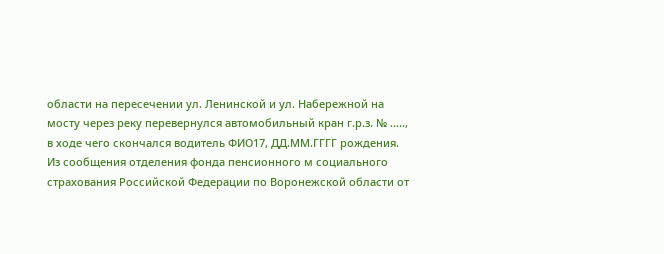области на пересечении ул. Ленинской и ул. Набережной на мосту через реку перевернулся автомобильный кран г.р.з. № ....., в ходе чего скончался водитель ФИО17, ДД.ММ.ГГГГ рождения. Из сообщения отделения фонда пенсионного м социального страхования Российской Федерации по Воронежской области от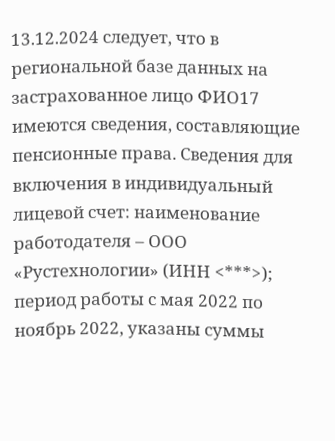13.12.2024 следует, что в региональной базе данных на застрахованное лицо ФИО17 имеются сведения, составляющие пенсионные права. Сведения для включения в индивидуальный лицевой счет: наименование работодателя – ООО «Рустехнологии» (ИНН <***>); период работы с мая 2022 по ноябрь 2022, указаны суммы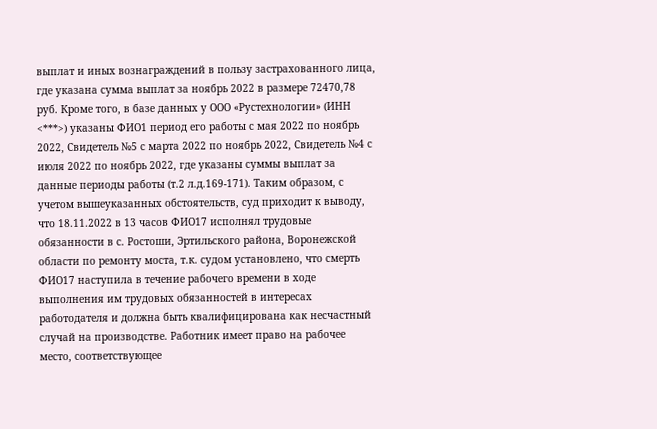выплат и иных вознаграждений в пользу застрахованного лица, где указана сумма выплат за ноябрь 2022 в размере 72470,78 руб. Кроме того, в базе данных у ООО «Рустехнологии» (ИНН <***>) указаны ФИО1 период его работы с мая 2022 по ноябрь 2022, Свидетель №5 с марта 2022 по ноябрь 2022, Свидетель №4 с июля 2022 по ноябрь 2022, где указаны суммы выплат за данные периоды работы (т.2 л.д.169-171). Таким образом, с учетом вышеуказанных обстоятельств, суд приходит к выводу, что 18.11.2022 в 13 часов ФИО17 исполнял трудовые обязанности в с. Ростоши, Эртильского района, Воронежской области по ремонту моста, т.к. судом установлено, что смерть ФИО17 наступила в течение рабочего времени в ходе выполнения им трудовых обязанностей в интересах работодателя и должна быть квалифицирована как несчастный случай на производстве. Работник имеет право на рабочее место, соответствующее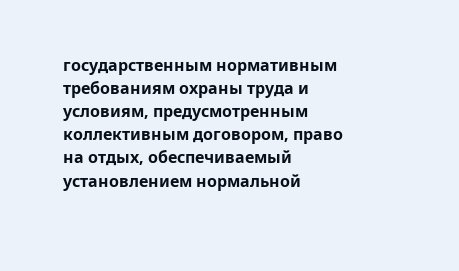государственным нормативным требованиям охраны труда и условиям, предусмотренным коллективным договором, право на отдых, обеспечиваемый установлением нормальной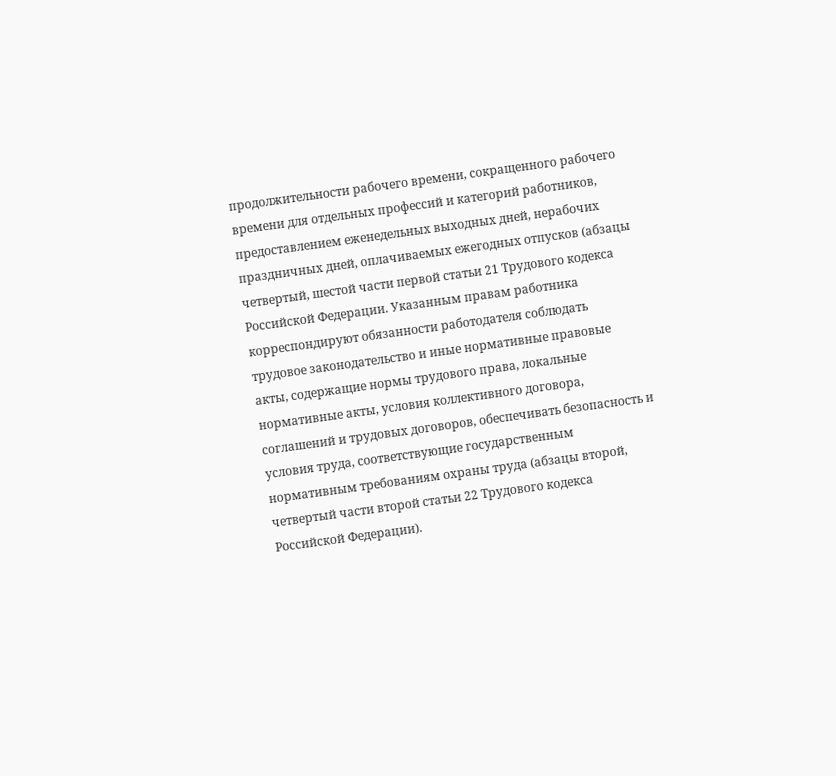продолжительности рабочего времени, сокращенного рабочего времени для отдельных профессий и категорий работников, предоставлением еженедельных выходных дней, нерабочих праздничных дней, оплачиваемых ежегодных отпусков (абзацы четвертый, шестой части первой статьи 21 Трудового кодекса Российской Федерации. Указанным правам работника корреспондируют обязанности работодателя соблюдать трудовое законодательство и иные нормативные правовые акты, содержащие нормы трудового права, локальные нормативные акты, условия коллективного договора, соглашений и трудовых договоров, обеспечивать безопасность и условия труда, соответствующие государственным нормативным требованиям охраны труда (абзацы второй, четвертый части второй статьи 22 Трудового кодекса Российской Федерации).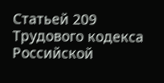Статьей 209 Трудового кодекса Российской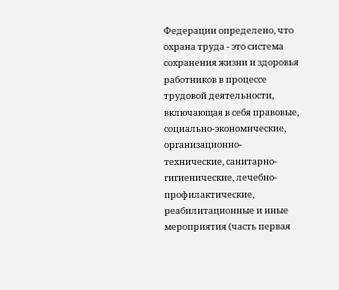Федерации определено, что охрана труда - это система сохранения жизни и здоровья работников в процессе трудовой деятельности, включающая в себя правовые, социально-экономические, организационно-технические, санитарно-гигиенические, лечебно-профилактические, реабилитационные и иные мероприятия (часть первая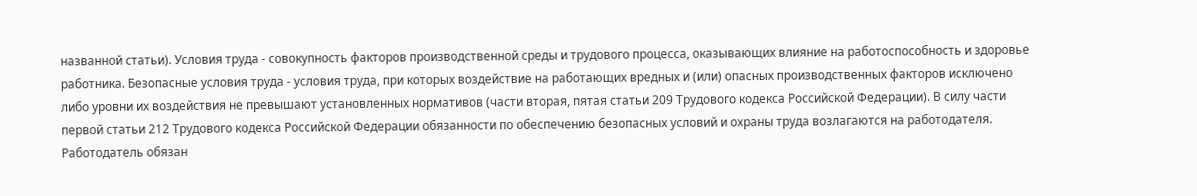названной статьи). Условия труда - совокупность факторов производственной среды и трудового процесса, оказывающих влияние на работоспособность и здоровье работника. Безопасные условия труда - условия труда, при которых воздействие на работающих вредных и (или) опасных производственных факторов исключено либо уровни их воздействия не превышают установленных нормативов (части вторая, пятая статьи 209 Трудового кодекса Российской Федерации). В силу части первой статьи 212 Трудового кодекса Российской Федерации обязанности по обеспечению безопасных условий и охраны труда возлагаются на работодателя. Работодатель обязан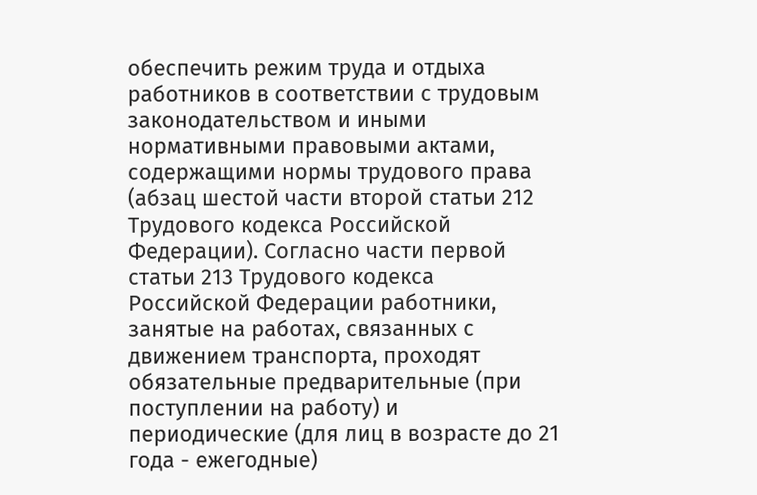обеспечить режим труда и отдыха работников в соответствии с трудовым законодательством и иными нормативными правовыми актами, содержащими нормы трудового права (абзац шестой части второй статьи 212 Трудового кодекса Российской Федерации). Согласно части первой статьи 213 Трудового кодекса Российской Федерации работники, занятые на работах, связанных с движением транспорта, проходят обязательные предварительные (при поступлении на работу) и периодические (для лиц в возрасте до 21 года - ежегодные)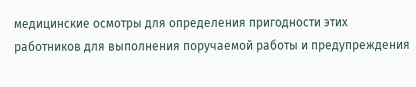медицинские осмотры для определения пригодности этих работников для выполнения поручаемой работы и предупреждения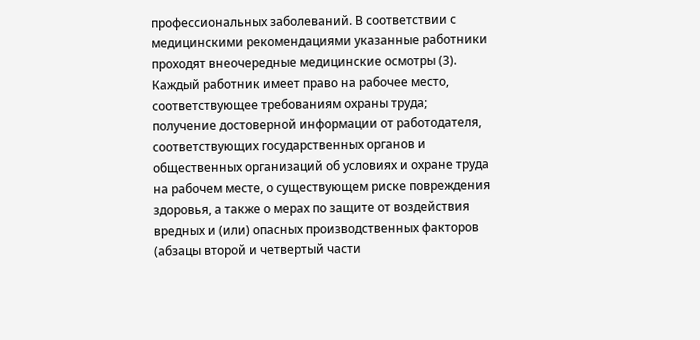профессиональных заболеваний. В соответствии с медицинскими рекомендациями указанные работники проходят внеочередные медицинские осмотры (3). Каждый работник имеет право на рабочее место, соответствующее требованиям охраны труда; получение достоверной информации от работодателя, соответствующих государственных органов и общественных организаций об условиях и охране труда на рабочем месте, о существующем риске повреждения здоровья, а также о мерах по защите от воздействия вредных и (или) опасных производственных факторов (абзацы второй и четвертый части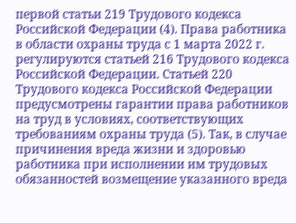первой статьи 219 Трудового кодекса Российской Федерации (4). Права работника в области охраны труда с 1 марта 2022 г. регулируются статьей 216 Трудового кодекса Российской Федерации. Статьей 220 Трудового кодекса Российской Федерации предусмотрены гарантии права работников на труд в условиях, соответствующих требованиям охраны труда (5). Так, в случае причинения вреда жизни и здоровью работника при исполнении им трудовых обязанностей возмещение указанного вреда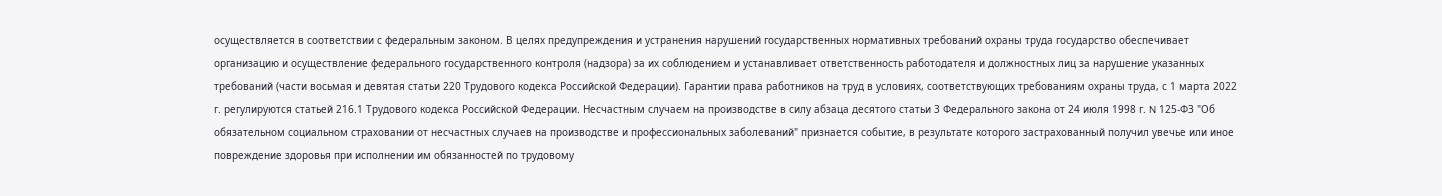осуществляется в соответствии с федеральным законом. В целях предупреждения и устранения нарушений государственных нормативных требований охраны труда государство обеспечивает организацию и осуществление федерального государственного контроля (надзора) за их соблюдением и устанавливает ответственность работодателя и должностных лиц за нарушение указанных требований (части восьмая и девятая статьи 220 Трудового кодекса Российской Федерации). Гарантии права работников на труд в условиях, соответствующих требованиям охраны труда, с 1 марта 2022 г. регулируются статьей 216.1 Трудового кодекса Российской Федерации. Несчастным случаем на производстве в силу абзаца десятого статьи 3 Федерального закона от 24 июля 1998 г. N 125-ФЗ "Об обязательном социальном страховании от несчастных случаев на производстве и профессиональных заболеваний" признается событие, в результате которого застрахованный получил увечье или иное повреждение здоровья при исполнении им обязанностей по трудовому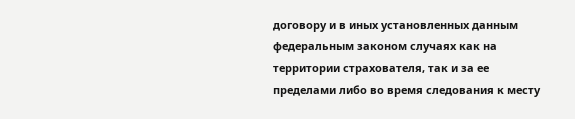договору и в иных установленных данным федеральным законом случаях как на территории страхователя, так и за ее пределами либо во время следования к месту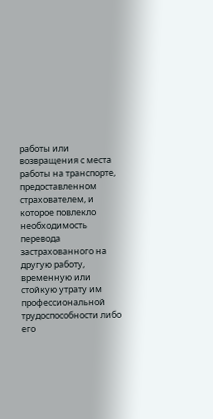работы или возвращения с места работы на транспорте, предоставленном страхователем, и которое повлекло необходимость перевода застрахованного на другую работу, временную или стойкую утрату им профессиональной трудоспособности либо его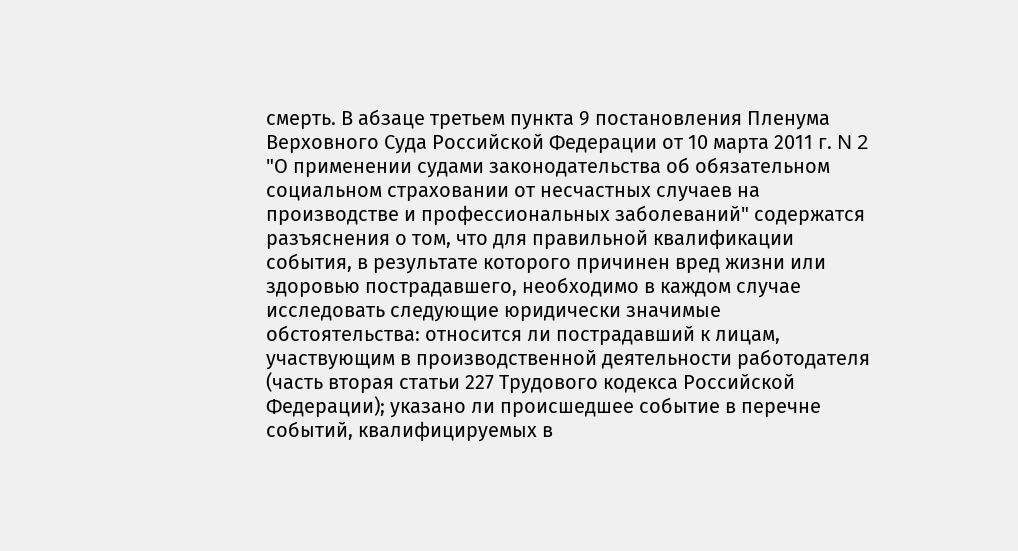смерть. В абзаце третьем пункта 9 постановления Пленума Верховного Суда Российской Федерации от 10 марта 2011 г. N 2 "О применении судами законодательства об обязательном социальном страховании от несчастных случаев на производстве и профессиональных заболеваний" содержатся разъяснения о том, что для правильной квалификации события, в результате которого причинен вред жизни или здоровью пострадавшего, необходимо в каждом случае исследовать следующие юридически значимые обстоятельства: относится ли пострадавший к лицам, участвующим в производственной деятельности работодателя (часть вторая статьи 227 Трудового кодекса Российской Федерации); указано ли происшедшее событие в перечне событий, квалифицируемых в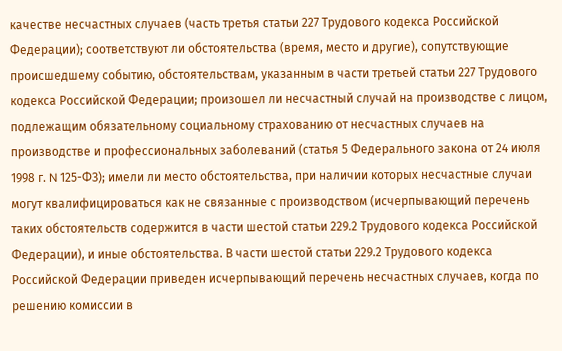качестве несчастных случаев (часть третья статьи 227 Трудового кодекса Российской Федерации); соответствуют ли обстоятельства (время, место и другие), сопутствующие происшедшему событию, обстоятельствам, указанным в части третьей статьи 227 Трудового кодекса Российской Федерации; произошел ли несчастный случай на производстве с лицом, подлежащим обязательному социальному страхованию от несчастных случаев на производстве и профессиональных заболеваний (статья 5 Федерального закона от 24 июля 1998 г. N 125-ФЗ); имели ли место обстоятельства, при наличии которых несчастные случаи могут квалифицироваться как не связанные с производством (исчерпывающий перечень таких обстоятельств содержится в части шестой статьи 229.2 Трудового кодекса Российской Федерации), и иные обстоятельства. В части шестой статьи 229.2 Трудового кодекса Российской Федерации приведен исчерпывающий перечень несчастных случаев, когда по решению комиссии в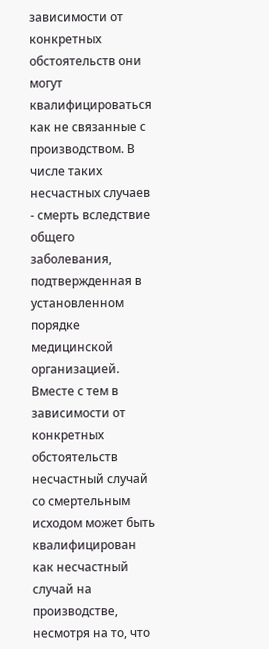зависимости от конкретных обстоятельств они могут квалифицироваться как не связанные с производством. В числе таких несчастных случаев - смерть вследствие общего заболевания, подтвержденная в установленном порядке медицинской организацией. Вместе с тем в зависимости от конкретных обстоятельств несчастный случай со смертельным исходом может быть квалифицирован как несчастный случай на производстве, несмотря на то, что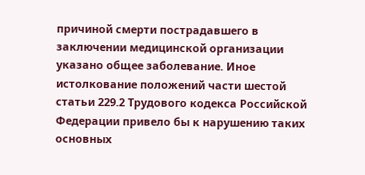причиной смерти пострадавшего в заключении медицинской организации указано общее заболевание. Иное истолкование положений части шестой статьи 229.2 Трудового кодекса Российской Федерации привело бы к нарушению таких основных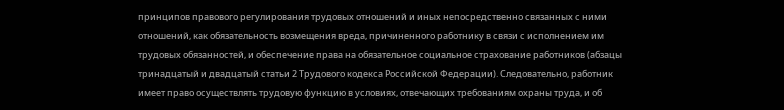принципов правового регулирования трудовых отношений и иных непосредственно связанных с ними отношений, как обязательность возмещения вреда, причиненного работнику в связи с исполнением им трудовых обязанностей, и обеспечение права на обязательное социальное страхование работников (абзацы тринадцатый и двадцатый статьи 2 Трудового кодекса Российской Федерации). Следовательно, работник имеет право осуществлять трудовую функцию в условиях, отвечающих требованиям охраны труда, и об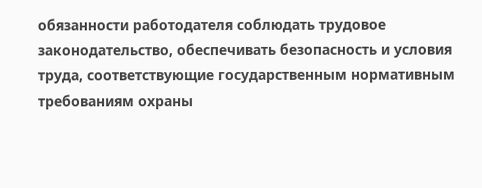обязанности работодателя соблюдать трудовое законодательство, обеспечивать безопасность и условия труда, соответствующие государственным нормативным требованиям охраны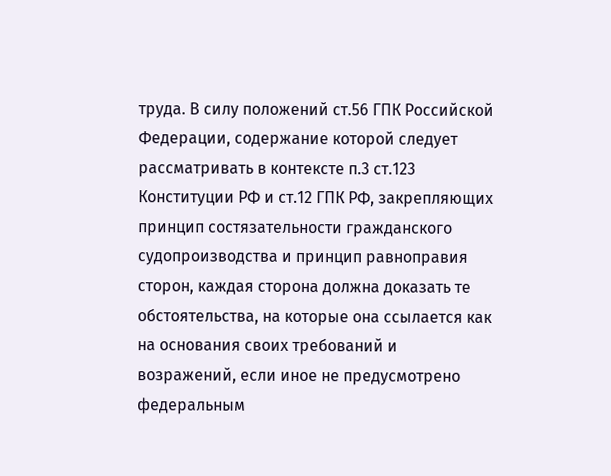труда. В силу положений ст.56 ГПК Российской Федерации, содержание которой следует рассматривать в контексте п.3 ст.123 Конституции РФ и ст.12 ГПК РФ, закрепляющих принцип состязательности гражданского судопроизводства и принцип равноправия сторон, каждая сторона должна доказать те обстоятельства, на которые она ссылается как на основания своих требований и возражений, если иное не предусмотрено федеральным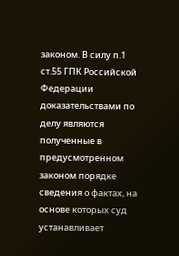законом. В силу п.1 ст.55 ГПК Российской Федерации доказательствами по делу являются полученные в предусмотренном законом порядке сведения о фактах, на основе которых суд устанавливает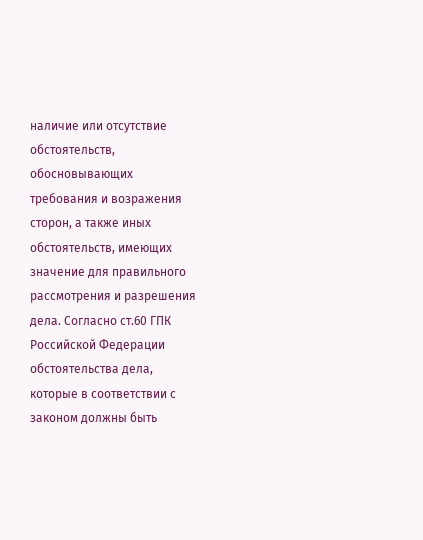наличие или отсутствие обстоятельств, обосновывающих требования и возражения сторон, а также иных обстоятельств, имеющих значение для правильного рассмотрения и разрешения дела. Согласно ст.60 ГПК Российской Федерации обстоятельства дела, которые в соответствии с законом должны быть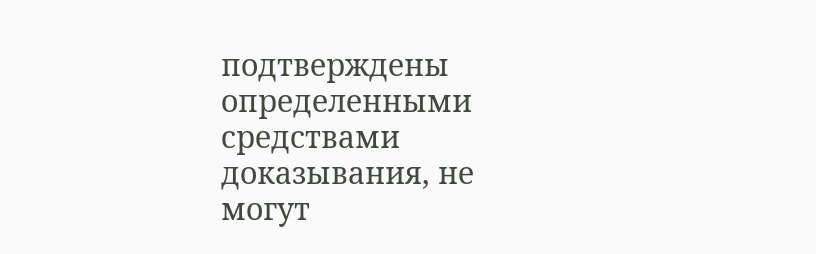подтверждены определенными средствами доказывания, не могут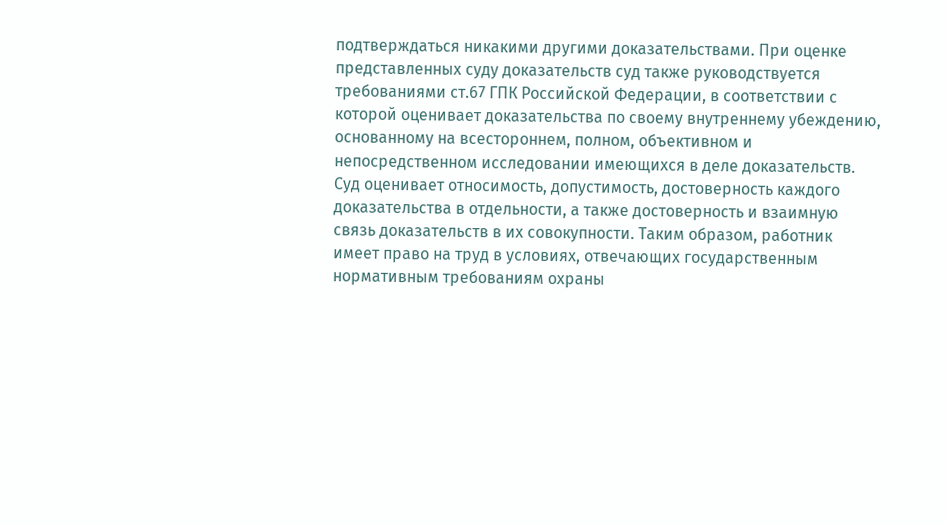подтверждаться никакими другими доказательствами. При оценке представленных суду доказательств суд также руководствуется требованиями ст.67 ГПК Российской Федерации, в соответствии с которой оценивает доказательства по своему внутреннему убеждению, основанному на всестороннем, полном, объективном и непосредственном исследовании имеющихся в деле доказательств. Суд оценивает относимость, допустимость, достоверность каждого доказательства в отдельности, а также достоверность и взаимную связь доказательств в их совокупности. Таким образом, работник имеет право на труд в условиях, отвечающих государственным нормативным требованиям охраны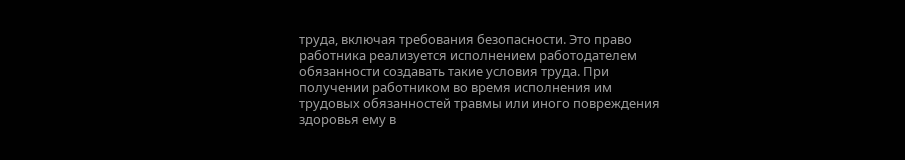труда, включая требования безопасности. Это право работника реализуется исполнением работодателем обязанности создавать такие условия труда. При получении работником во время исполнения им трудовых обязанностей травмы или иного повреждения здоровья ему в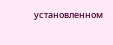установленном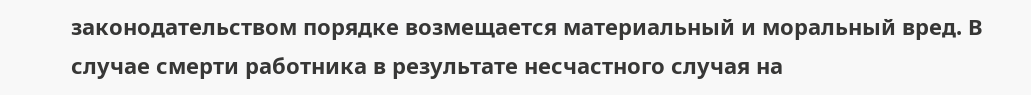законодательством порядке возмещается материальный и моральный вред. В случае смерти работника в результате несчастного случая на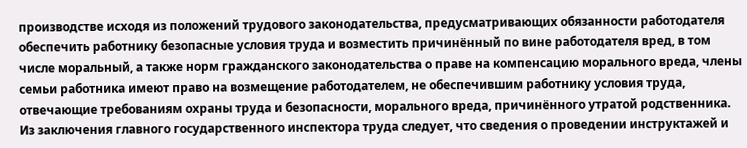производстве исходя из положений трудового законодательства, предусматривающих обязанности работодателя обеспечить работнику безопасные условия труда и возместить причинённый по вине работодателя вред, в том числе моральный, а также норм гражданского законодательства о праве на компенсацию морального вреда, члены семьи работника имеют право на возмещение работодателем, не обеспечившим работнику условия труда, отвечающие требованиям охраны труда и безопасности, морального вреда, причинённого утратой родственника. Из заключения главного государственного инспектора труда следует, что сведения о проведении инструктажей и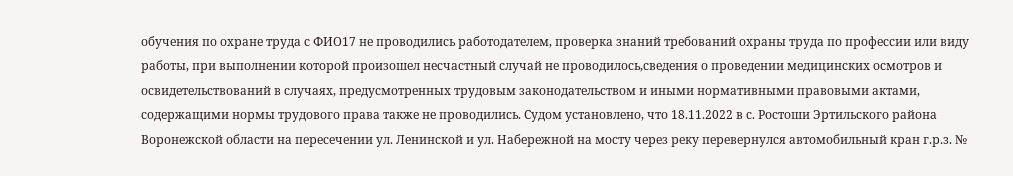обучения по охране труда с ФИО17 не проводились работодателем, проверка знаний требований охраны труда по профессии или виду работы, при выполнении которой произошел несчастный случай не проводилось,сведения о проведении медицинских осмотров и освидетельствований в случаях, предусмотренных трудовым законодательством и иными нормативными правовыми актами, содержащими нормы трудового права также не проводились. Судом установлено, что 18.11.2022 в с. Ростоши Эртильского района Воронежской области на пересечении ул. Ленинской и ул. Набережной на мосту через реку перевернулся автомобильный кран г.р.з. №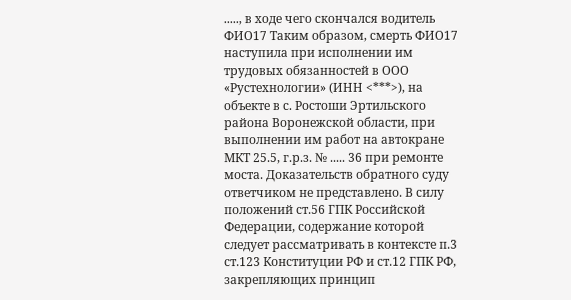....., в ходе чего скончался водитель ФИО17 Таким образом, смерть ФИО17 наступила при исполнении им трудовых обязанностей в ООО «Рустехнологии» (ИНН <***>), на объекте в с. Ростоши Эртильского района Воронежской области, при выполнении им работ на автокране МКТ 25.5, г.р.з. № ..... 36 при ремонте моста. Доказательств обратного суду ответчиком не представлено. В силу положений ст.56 ГПК Российской Федерации, содержание которой следует рассматривать в контексте п.3 ст.123 Конституции РФ и ст.12 ГПК РФ, закрепляющих принцип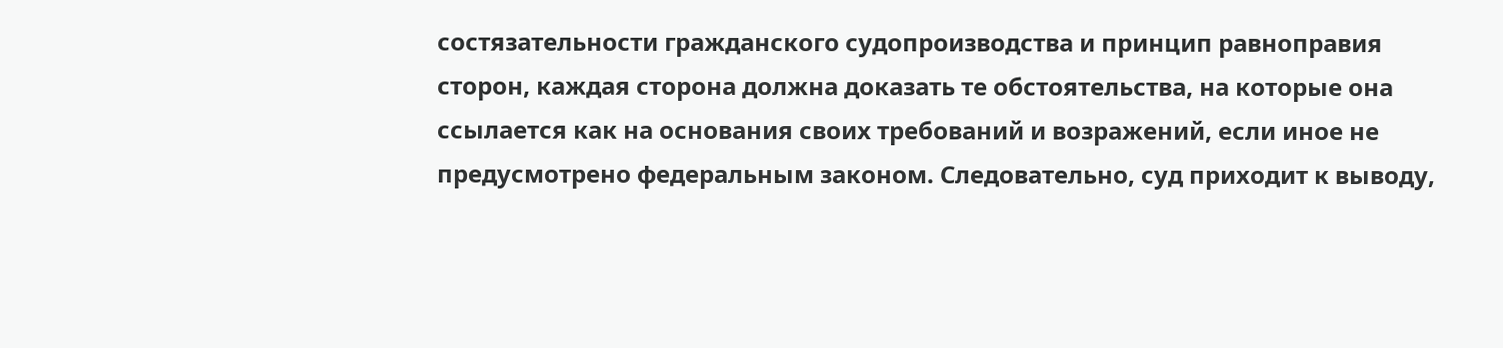состязательности гражданского судопроизводства и принцип равноправия сторон, каждая сторона должна доказать те обстоятельства, на которые она ссылается как на основания своих требований и возражений, если иное не предусмотрено федеральным законом. Следовательно, суд приходит к выводу,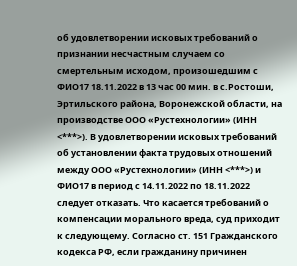об удовлетворении исковых требований о признании несчастным случаем со смертельным исходом, произошедшим с ФИО17 18.11.2022 в 13 час 00 мин. в с.Ростоши, Эртильского района, Воронежской области, на производстве ООО «Рустехнологии» (ИНН <***>). В удовлетворении исковых требований об установлении факта трудовых отношений между ООО «Рустехнологии» (ИНН <***>) и ФИО17 в период с 14.11.2022 по 18.11.2022 следует отказать. Что касается требований о компенсации морального вреда, суд приходит к следующему. Согласно ст. 151 Гражданского кодекса РФ, если гражданину причинен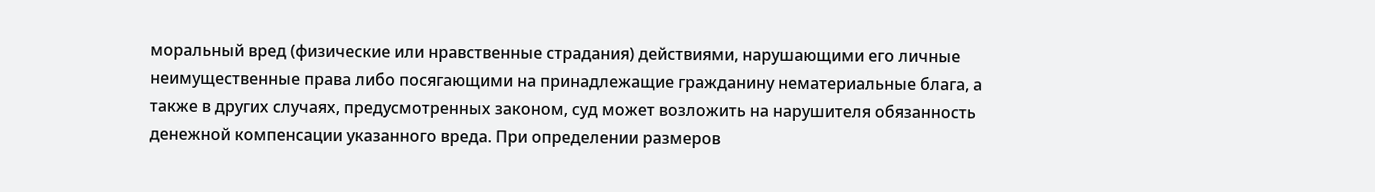моральный вред (физические или нравственные страдания) действиями, нарушающими его личные неимущественные права либо посягающими на принадлежащие гражданину нематериальные блага, а также в других случаях, предусмотренных законом, суд может возложить на нарушителя обязанность денежной компенсации указанного вреда. При определении размеров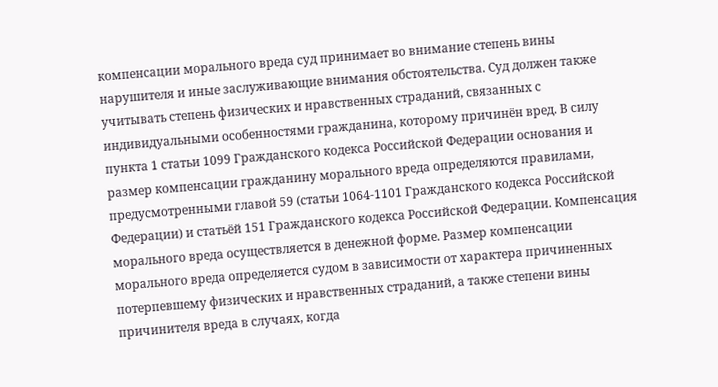компенсации морального вреда суд принимает во внимание степень вины нарушителя и иные заслуживающие внимания обстоятельства. Суд должен также учитывать степень физических и нравственных страданий, связанных с индивидуальными особенностями гражданина, которому причинён вред. В силу пункта 1 статьи 1099 Гражданского кодекса Российской Федерации основания и размер компенсации гражданину морального вреда определяются правилами, предусмотренными главой 59 (статьи 1064-1101 Гражданского кодекса Российской Федерации) и статьёй 151 Гражданского кодекса Российской Федерации. Компенсация морального вреда осуществляется в денежной форме. Размер компенсации морального вреда определяется судом в зависимости от характера причиненных потерпевшему физических и нравственных страданий, а также степени вины причинителя вреда в случаях, когда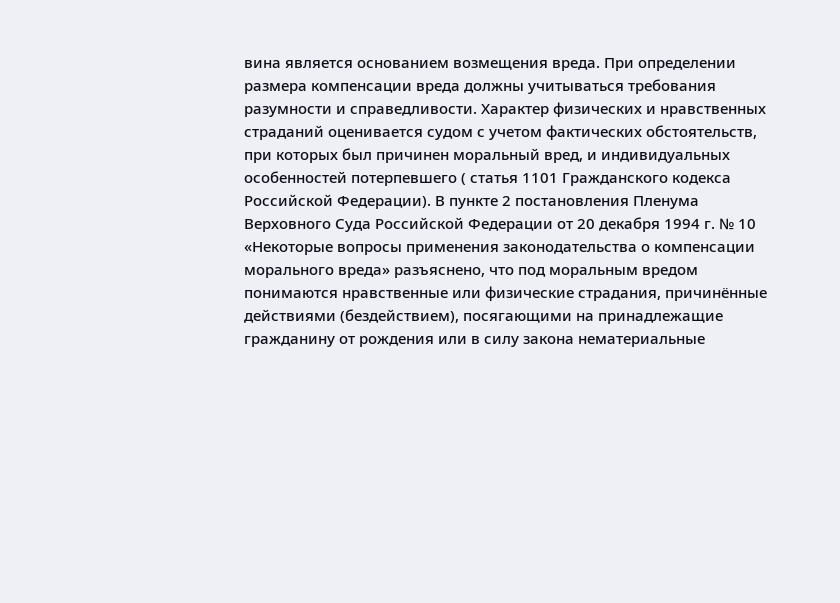вина является основанием возмещения вреда. При определении размера компенсации вреда должны учитываться требования разумности и справедливости. Характер физических и нравственных страданий оценивается судом с учетом фактических обстоятельств, при которых был причинен моральный вред, и индивидуальных особенностей потерпевшего ( статья 1101 Гражданского кодекса Российской Федерации). В пункте 2 постановления Пленума Верховного Суда Российской Федерации от 20 декабря 1994 г. № 10 «Некоторые вопросы применения законодательства о компенсации морального вреда» разъяснено, что под моральным вредом понимаются нравственные или физические страдания, причинённые действиями (бездействием), посягающими на принадлежащие гражданину от рождения или в силу закона нематериальные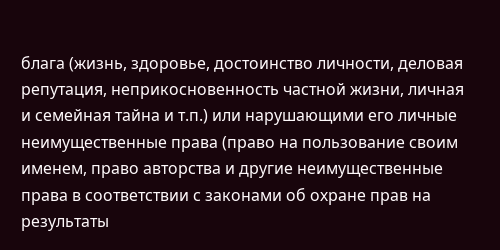блага (жизнь, здоровье, достоинство личности, деловая репутация, неприкосновенность частной жизни, личная и семейная тайна и т.п.) или нарушающими его личные неимущественные права (право на пользование своим именем, право авторства и другие неимущественные права в соответствии с законами об охране прав на результаты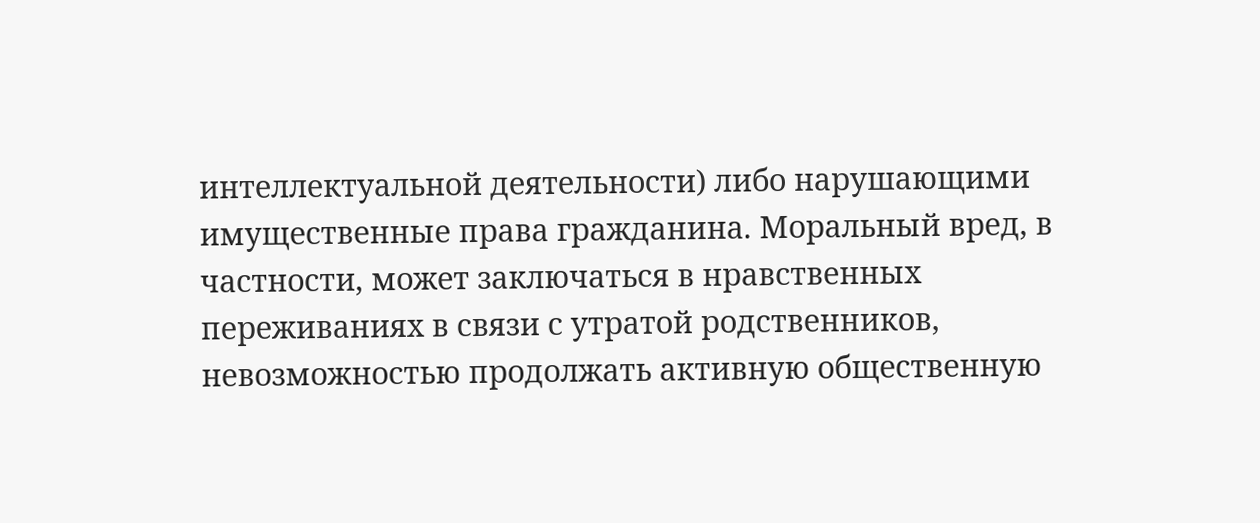интеллектуальной деятельности) либо нарушающими имущественные права гражданина. Моральный вред, в частности, может заключаться в нравственных переживаниях в связи с утратой родственников, невозможностью продолжать активную общественную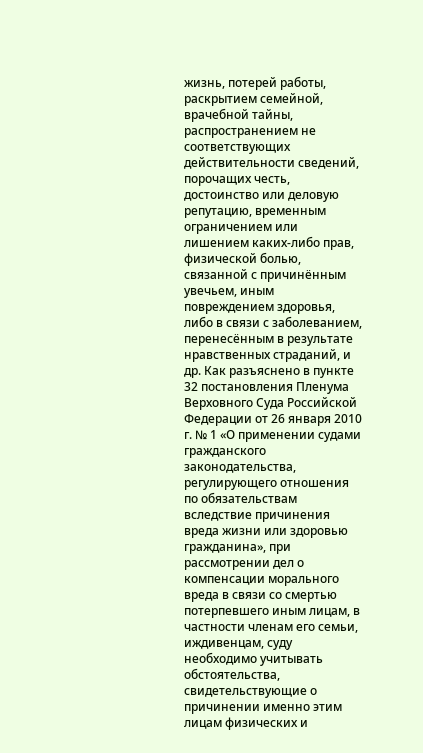жизнь, потерей работы, раскрытием семейной, врачебной тайны, распространением не соответствующих действительности сведений, порочащих честь, достоинство или деловую репутацию, временным ограничением или лишением каких-либо прав, физической болью, связанной с причинённым увечьем, иным повреждением здоровья, либо в связи с заболеванием, перенесённым в результате нравственных страданий, и др. Как разъяснено в пункте 32 постановления Пленума Верховного Суда Российской Федерации от 26 января 2010 г. № 1 «О применении судами гражданского законодательства, регулирующего отношения по обязательствам вследствие причинения вреда жизни или здоровью гражданина», при рассмотрении дел о компенсации морального вреда в связи со смертью потерпевшего иным лицам, в частности членам его семьи, иждивенцам, суду необходимо учитывать обстоятельства, свидетельствующие о причинении именно этим лицам физических и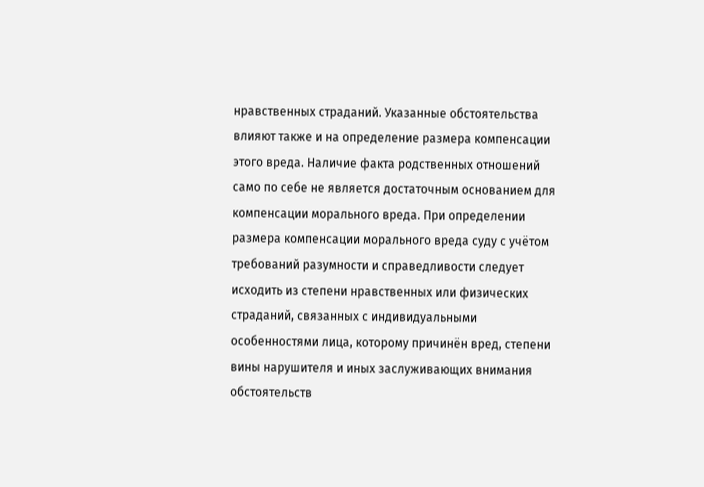нравственных страданий. Указанные обстоятельства влияют также и на определение размера компенсации этого вреда. Наличие факта родственных отношений само по себе не является достаточным основанием для компенсации морального вреда. При определении размера компенсации морального вреда суду с учётом требований разумности и справедливости следует исходить из степени нравственных или физических страданий, связанных с индивидуальными особенностями лица, которому причинён вред, степени вины нарушителя и иных заслуживающих внимания обстоятельств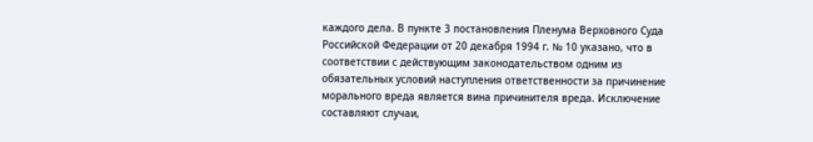каждого дела. В пункте 3 постановления Пленума Верховного Суда Российской Федерации от 20 декабря 1994 г. № 10 указано, что в соответствии с действующим законодательством одним из обязательных условий наступления ответственности за причинение морального вреда является вина причинителя вреда. Исключение составляют случаи,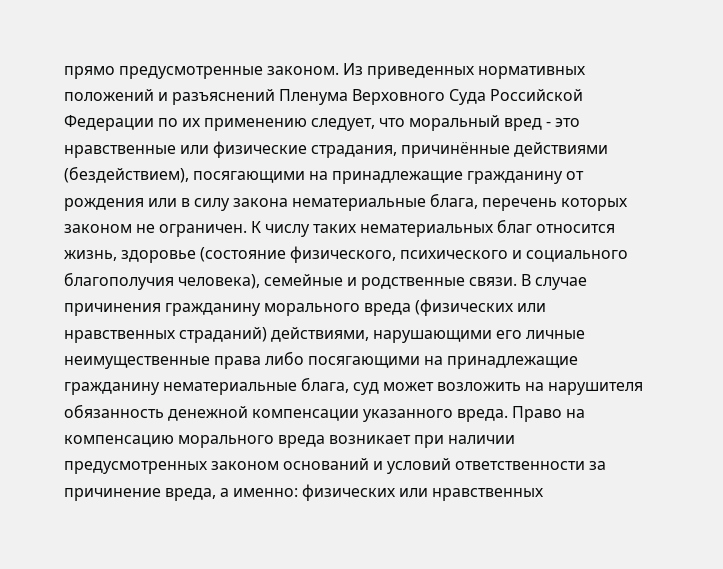прямо предусмотренные законом. Из приведенных нормативных положений и разъяснений Пленума Верховного Суда Российской Федерации по их применению следует, что моральный вред - это нравственные или физические страдания, причинённые действиями (бездействием), посягающими на принадлежащие гражданину от рождения или в силу закона нематериальные блага, перечень которых законом не ограничен. К числу таких нематериальных благ относится жизнь, здоровье (состояние физического, психического и социального благополучия человека), семейные и родственные связи. В случае причинения гражданину морального вреда (физических или нравственных страданий) действиями, нарушающими его личные неимущественные права либо посягающими на принадлежащие гражданину нематериальные блага, суд может возложить на нарушителя обязанность денежной компенсации указанного вреда. Право на компенсацию морального вреда возникает при наличии предусмотренных законом оснований и условий ответственности за причинение вреда, а именно: физических или нравственных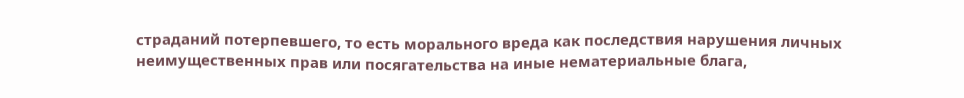страданий потерпевшего, то есть морального вреда как последствия нарушения личных неимущественных прав или посягательства на иные нематериальные блага,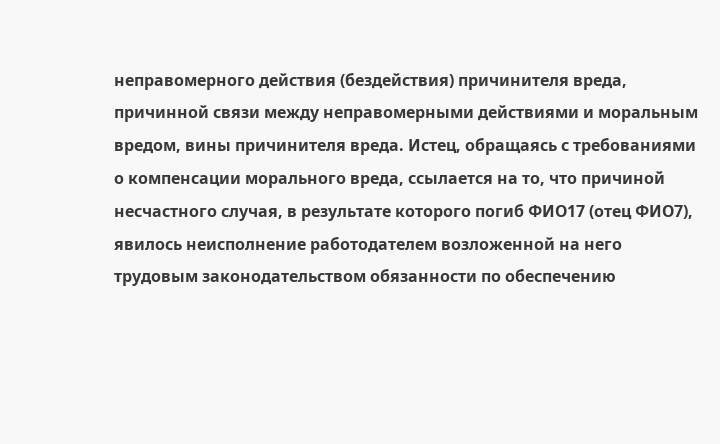неправомерного действия (бездействия) причинителя вреда, причинной связи между неправомерными действиями и моральным вредом, вины причинителя вреда. Истец, обращаясь с требованиями о компенсации морального вреда, ссылается на то, что причиной несчастного случая, в результате которого погиб ФИО17 (отец ФИО7), явилось неисполнение работодателем возложенной на него трудовым законодательством обязанности по обеспечению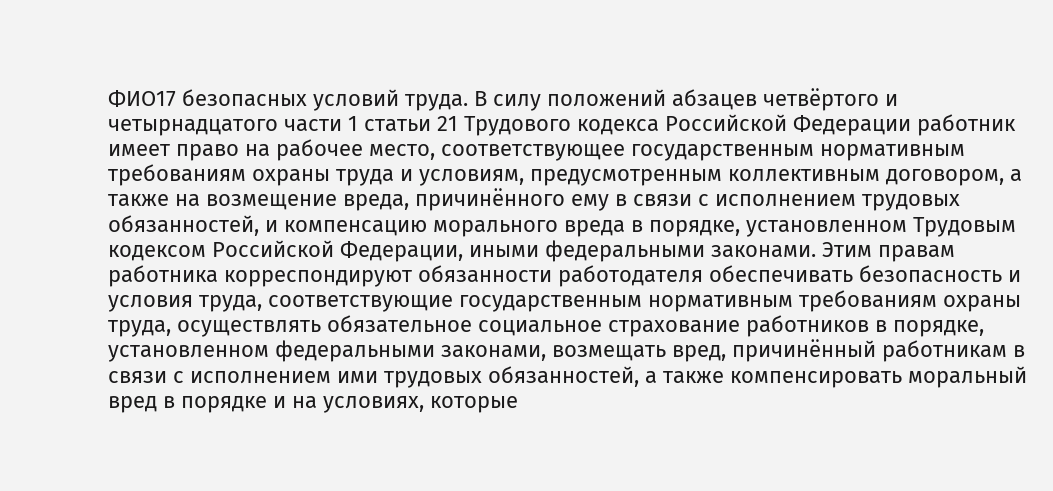ФИО17 безопасных условий труда. В силу положений абзацев четвёртого и четырнадцатого части 1 статьи 21 Трудового кодекса Российской Федерации работник имеет право на рабочее место, соответствующее государственным нормативным требованиям охраны труда и условиям, предусмотренным коллективным договором, а также на возмещение вреда, причинённого ему в связи с исполнением трудовых обязанностей, и компенсацию морального вреда в порядке, установленном Трудовым кодексом Российской Федерации, иными федеральными законами. Этим правам работника корреспондируют обязанности работодателя обеспечивать безопасность и условия труда, соответствующие государственным нормативным требованиям охраны труда, осуществлять обязательное социальное страхование работников в порядке, установленном федеральными законами, возмещать вред, причинённый работникам в связи с исполнением ими трудовых обязанностей, а также компенсировать моральный вред в порядке и на условиях, которые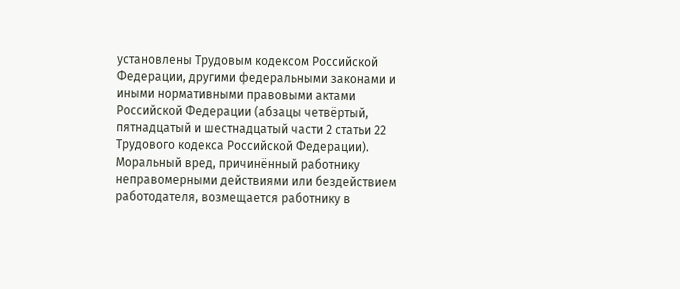установлены Трудовым кодексом Российской Федерации, другими федеральными законами и иными нормативными правовыми актами Российской Федерации (абзацы четвёртый, пятнадцатый и шестнадцатый части 2 статьи 22 Трудового кодекса Российской Федерации). Моральный вред, причинённый работнику неправомерными действиями или бездействием работодателя, возмещается работнику в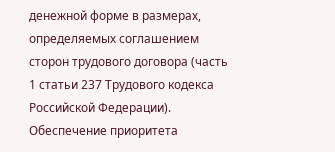денежной форме в размерах, определяемых соглашением сторон трудового договора (часть 1 статьи 237 Трудового кодекса Российской Федерации). Обеспечение приоритета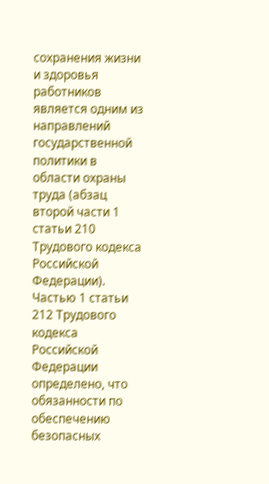сохранения жизни и здоровья работников является одним из направлений государственной политики в области охраны труда (абзац второй части 1 статьи 210 Трудового кодекса Российской Федерации). Частью 1 статьи 212 Трудового кодекса Российской Федерации определено, что обязанности по обеспечению безопасных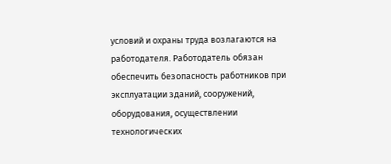условий и охраны труда возлагаются на работодателя. Работодатель обязан обеспечить безопасность работников при эксплуатации зданий, сооружений, оборудования, осуществлении технологических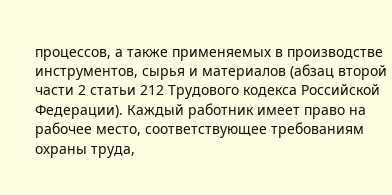процессов, а также применяемых в производстве инструментов, сырья и материалов (абзац второй части 2 статьи 212 Трудового кодекса Российской Федерации). Каждый работник имеет право на рабочее место, соответствующее требованиям охраны труда,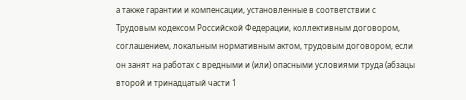а также гарантии и компенсации, установленные в соответствии с Трудовым кодексом Российской Федерации, коллективным договором, соглашением, локальным нормативным актом, трудовым договором, если он занят на работах с вредными и (или) опасными условиями труда (абзацы второй и тринадцатый части 1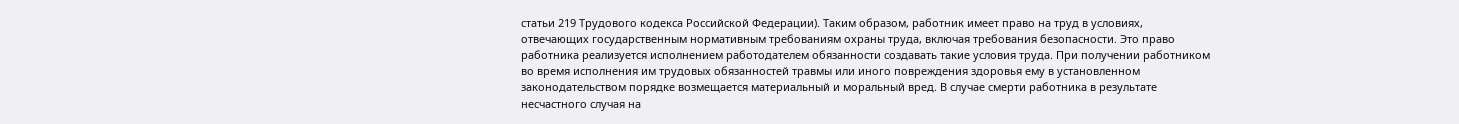статьи 219 Трудового кодекса Российской Федерации). Таким образом, работник имеет право на труд в условиях, отвечающих государственным нормативным требованиям охраны труда, включая требования безопасности. Это право работника реализуется исполнением работодателем обязанности создавать такие условия труда. При получении работником во время исполнения им трудовых обязанностей травмы или иного повреждения здоровья ему в установленном законодательством порядке возмещается материальный и моральный вред. В случае смерти работника в результате несчастного случая на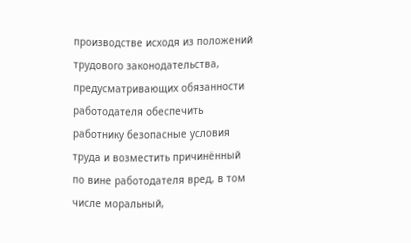производстве исходя из положений трудового законодательства, предусматривающих обязанности работодателя обеспечить работнику безопасные условия труда и возместить причинённый по вине работодателя вред, в том числе моральный,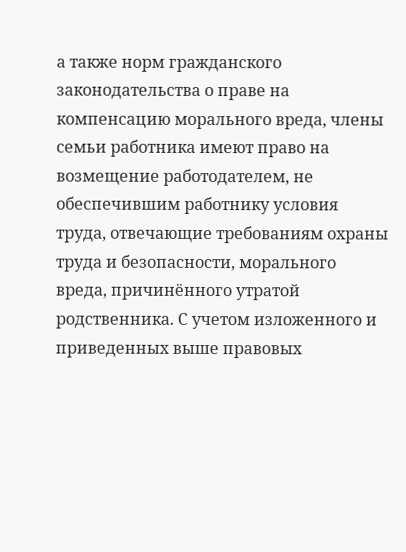а также норм гражданского законодательства о праве на компенсацию морального вреда, члены семьи работника имеют право на возмещение работодателем, не обеспечившим работнику условия труда, отвечающие требованиям охраны труда и безопасности, морального вреда, причинённого утратой родственника. С учетом изложенного и приведенных выше правовых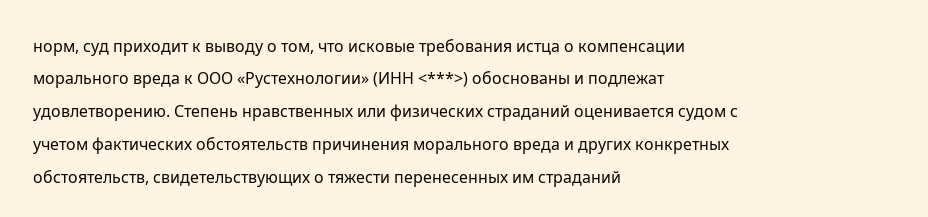норм, суд приходит к выводу о том, что исковые требования истца о компенсации морального вреда к ООО «Рустехнологии» (ИНН <***>) обоснованы и подлежат удовлетворению. Степень нравственных или физических страданий оценивается судом с учетом фактических обстоятельств причинения морального вреда и других конкретных обстоятельств, свидетельствующих о тяжести перенесенных им страданий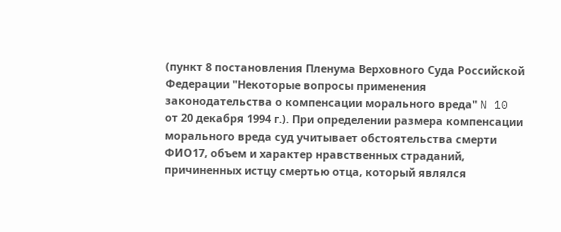(пункт 8 постановления Пленума Верховного Суда Российской Федерации "Некоторые вопросы применения законодательства о компенсации морального вреда" N 10 от 20 декабря 1994 г.). При определении размера компенсации морального вреда суд учитывает обстоятельства смерти ФИО17, объем и характер нравственных страданий, причиненных истцу смертью отца, который являлся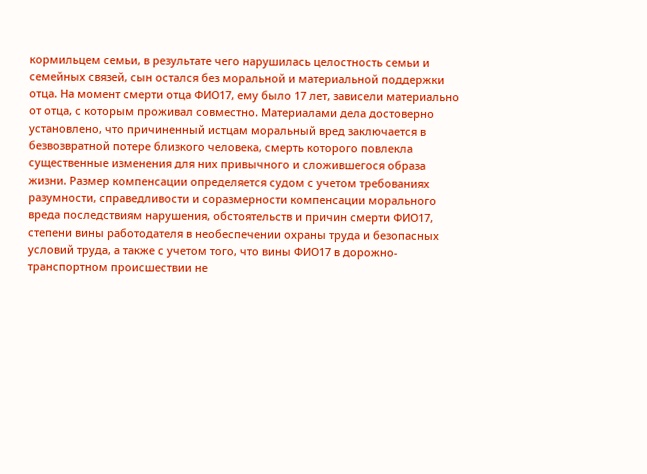кормильцем семьи, в результате чего нарушилась целостность семьи и семейных связей, сын остался без моральной и материальной поддержки отца. На момент смерти отца ФИО17, ему было 17 лет, зависели материально от отца, с которым проживал совместно. Материалами дела достоверно установлено, что причиненный истцам моральный вред заключается в безвозвратной потере близкого человека, смерть которого повлекла существенные изменения для них привычного и сложившегося образа жизни. Размер компенсации определяется судом с учетом требованиях разумности, справедливости и соразмерности компенсации морального вреда последствиям нарушения, обстоятельств и причин смерти ФИО17, степени вины работодателя в необеспечении охраны труда и безопасных условий труда, а также с учетом того, что вины ФИО17 в дорожно-транспортном происшествии не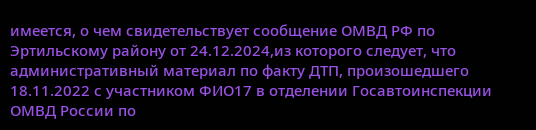имеется, о чем свидетельствует сообщение ОМВД РФ по Эртильскому району от 24.12.2024,из которого следует, что административный материал по факту ДТП, произошедшего 18.11.2022 с участником ФИО17 в отделении Госавтоинспекции ОМВД России по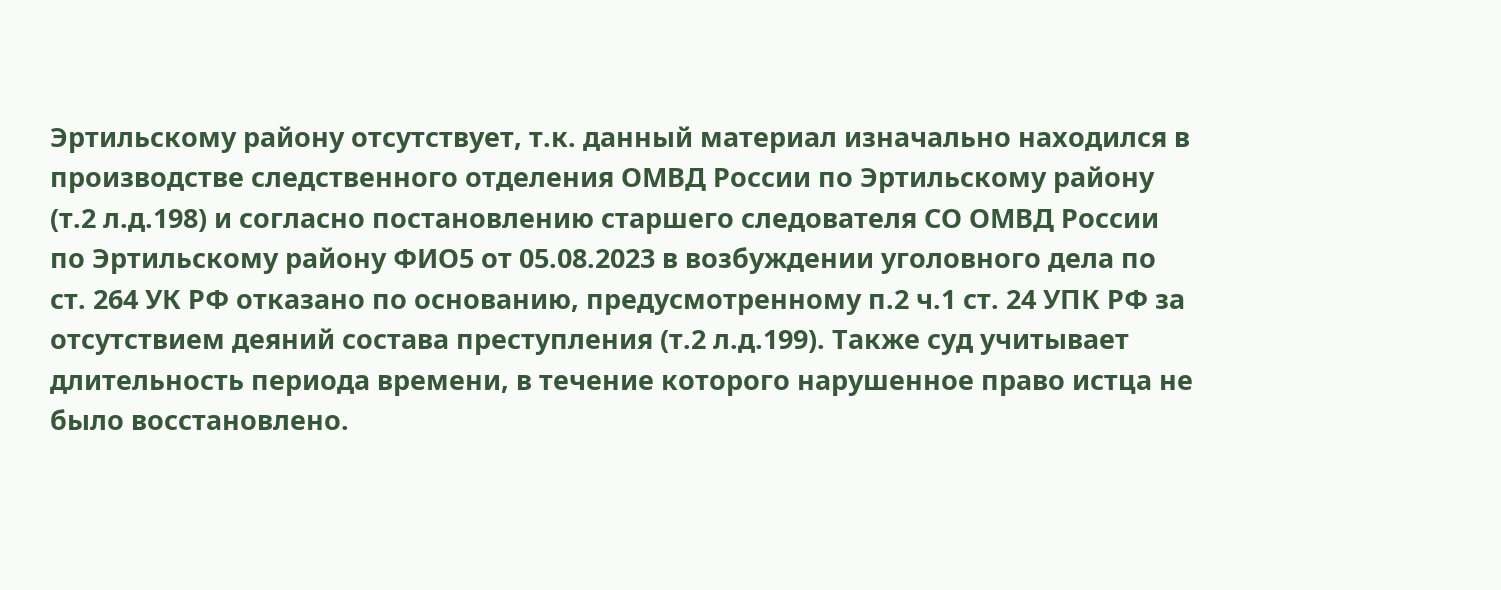Эртильскому району отсутствует, т.к. данный материал изначально находился в производстве следственного отделения ОМВД России по Эртильскому району (т.2 л.д.198) и согласно постановлению старшего следователя СО ОМВД России по Эртильскому району ФИО5 от 05.08.2023 в возбуждении уголовного дела по ст. 264 УК РФ отказано по основанию, предусмотренному п.2 ч.1 ст. 24 УПК РФ за отсутствием деяний состава преступления (т.2 л.д.199). Также суд учитывает длительность периода времени, в течение которого нарушенное право истца не было восстановлено.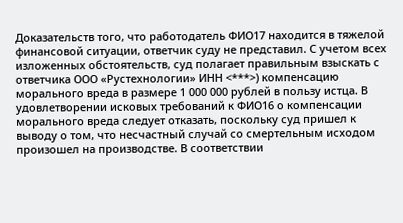Доказательств того, что работодатель ФИО17 находится в тяжелой финансовой ситуации, ответчик суду не представил. С учетом всех изложенных обстоятельств, суд полагает правильным взыскать с ответчика ООО «Рустехнологии» ИНН <***>) компенсацию морального вреда в размере 1 000 000 рублей в пользу истца. В удовлетворении исковых требований к ФИО16 о компенсации морального вреда следует отказать, поскольку суд пришел к выводу о том, что несчастный случай со смертельным исходом произошел на производстве. В соответствии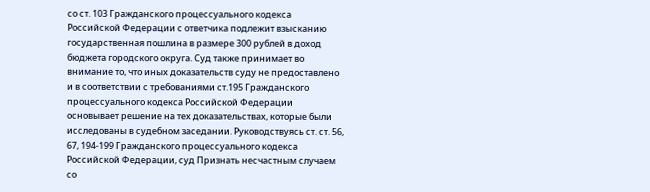со ст. 103 Гражданского процессуального кодекса Российской Федерации с ответчика подлежит взысканию государственная пошлина в размере 300 рублей в доход бюджета городского округа. Суд также принимает во внимание то, что иных доказательств суду не предоставлено и в соответствии с требованиями ст.195 Гражданского процессуального кодекса Российской Федерации основывает решение на тех доказательствах, которые были исследованы в судебном заседании. Руководствуясь ст. ст. 56, 67, 194-199 Гражданского процессуального кодекса Российской Федерации, суд Признать несчастным случаем со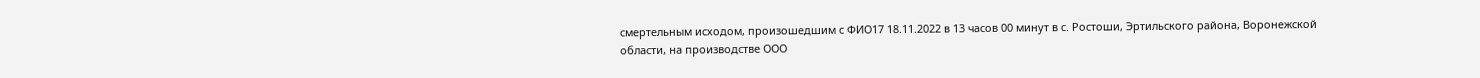смертельным исходом, произошедшим с ФИО17 18.11.2022 в 13 часов 00 минут в с. Ростоши, Эртильского района, Воронежской области, на производстве ООО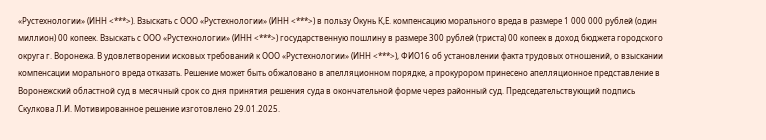«Рустехнологии» (ИНН <***>). Взыскать с ООО «Рустехнологии» (ИНН <***>) в пользу Окунь К,Е. компенсацию морального вреда в размере 1 000 000 рублей (один миллион) 00 копеек. Взыскать с ООО «Рустехнологии» (ИНН <***>) государственную пошлину в размере 300 рублей (триста) 00 копеек в доход бюджета городского округа г. Воронежа. В удовлетворении исковых требований к ООО «Рустехнологии» (ИНН <***>), ФИО16 об установлении факта трудовых отношений, о взыскании компенсации морального вреда отказать. Решение может быть обжаловано в апелляционном порядке, а прокурором принесено апелляционное представление в Воронежский областной суд в месячный срок со дня принятия решения суда в окончательной форме через районный суд. Председательствующий подпись Скулкова Л.И. Мотивированное решение изготовлено 29.01.2025.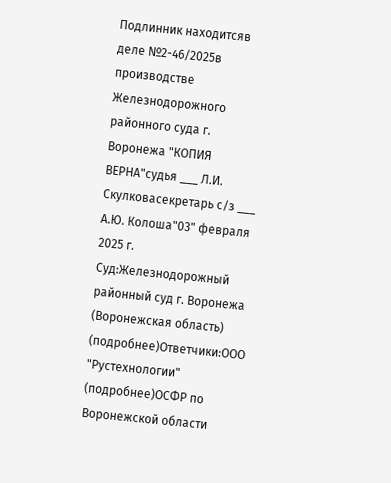Подлинник находитсяв деле №2-46/2025в производстве Железнодорожного районного суда г. Воронежа "КОПИЯ ВЕРНА"судья ___ Л.И. Скулковасекретарь с/з ___ А.Ю. Колоша"03" февраля 2025 г. Суд:Железнодорожный районный суд г. Воронежа (Воронежская область) (подробнее)Ответчики:ООО "Рустехнологии" (подробнее)ОСФР по Воронежской области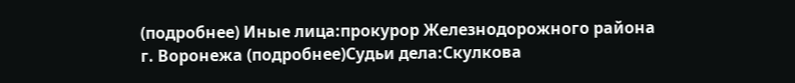(подробнее) Иные лица:прокурор Железнодорожного района г. Воронежа (подробнее)Судьи дела:Скулкова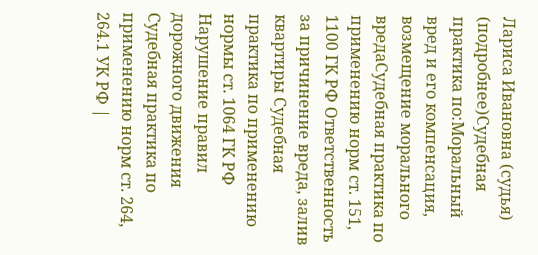Лариса Ивановна (судья) (подробнее)Судебная практика по:Моральный вред и его компенсация, возмещение морального вредаСудебная практика по применению норм ст. 151, 1100 ГК РФ Ответственность за причинение вреда, залив квартиры Судебная практика по применению нормы ст. 1064 ГК РФ Нарушение правил дорожного движения Судебная практика по применению норм ст. 264, 264.1 УК РФ |